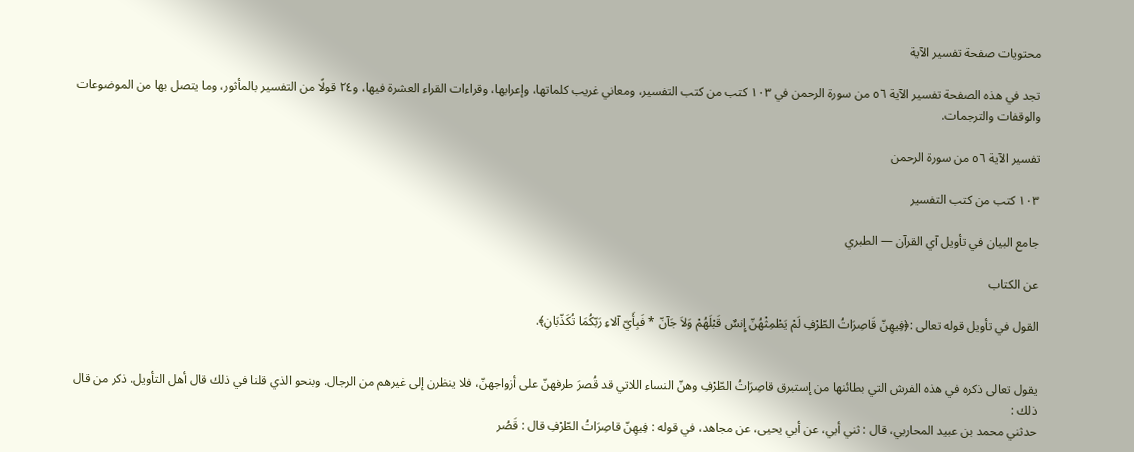محتويات صفحة تفسير الآية

تجد في هذه الصفحة تفسير الآية ٥٦ من سورة الرحمن في ١٠٣ كتب من كتب التفسير، ومعاني غريب كلماتها، وإعرابها، وقراءات القراء العشرة فيها، و٢٤ قولًا من التفسير بالمأثور، وما يتصل بها من الموضوعات والوقفات والترجمات.

تفسير الآية ٥٦ من سورة الرحمن

١٠٣ كتب من كتب التفسير

جامع البيان في تأويل آي القرآن — الطبري

عن الكتاب

القول في تأويل قوله تعالى :﴿فِيهِنّ قَاصِرَاتُ الطّرْفِ لَمْ يَطْمِثْهُنّ إِنسٌ قَبْلَهُمْ وَلاَ جَآنّ * فَبِأَيّ آلاءِ رَبّكُمَا تُكَذّبَانِ﴾.


يقول تعالى ذكره في هذه الفرش التي بطائنها من إستبرق قاصِرَاتُ الطّرْفِ وهنّ النساء اللاتي قد قُصرَ طرفهنّ على أزواجهنّ، فلا ينظرن إلى غيرهم من الرجال. وبنحو الذي قلنا في ذلك قال أهل التأويل. ذكر من قال ذلك :
حدثني محمد بن عبيد المحاربي، قال : ثني أبي، عن أبي يحيى، عن مجاهد، في قوله : فِيهِنّ قاصِرَاتُ الطّرْفِ قال : قَصُر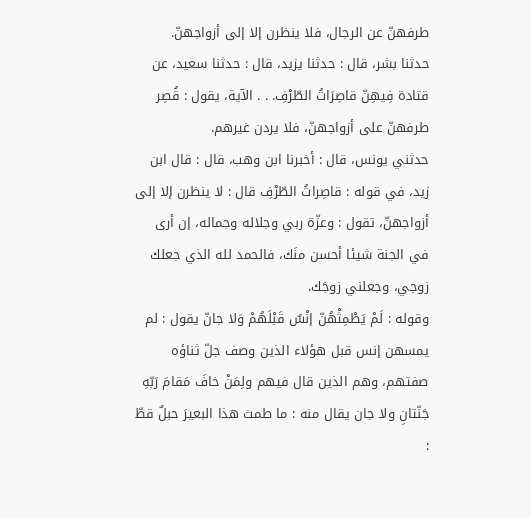طرفهنّ عن الرجال، فلا ينظرن إلا إلى أزواجهنّ.
حدثنا بشر، قال : حدثنا يزيد، قال : حدثنا سعيد، عن قتادة فِيهِنّ قاصِرَاتُ الطّرْفِ. . . الآية، يقول : قُصِر طرفهنّ على أزواجهنّ، فلا يردن غيرهم.
حدثني يونس، قال : أخبرنا ابن وهب، قال : قال ابن زيد، في قوله : قاصِراتُ الطّرْفِ قال : لا ينظرن إلا إلى أزواجهنّ، تقول : وعزّة ربي وجلاله وجماله، إن أرى في الجنة شيئا أحسن منَك، فالحمد لله الذي جعلك زوجي، وجعلني زوجَك.
وقوله : لَمْ يَطْمِثْهُنّ إنْسٌ قَبْلَهُمْ وَلا جانّ يقول : لم يمسهن إنس قبل هؤلاء الذين وصف جلّ ثناؤه صفتهم، وهم الذين قال فيهم ولِمَنْ خافَ مَقامَ رَبّهِ جَنّتانِ ولا جان يقال منه : ما طمث هذا البعيرَ حبلٌ قطّ :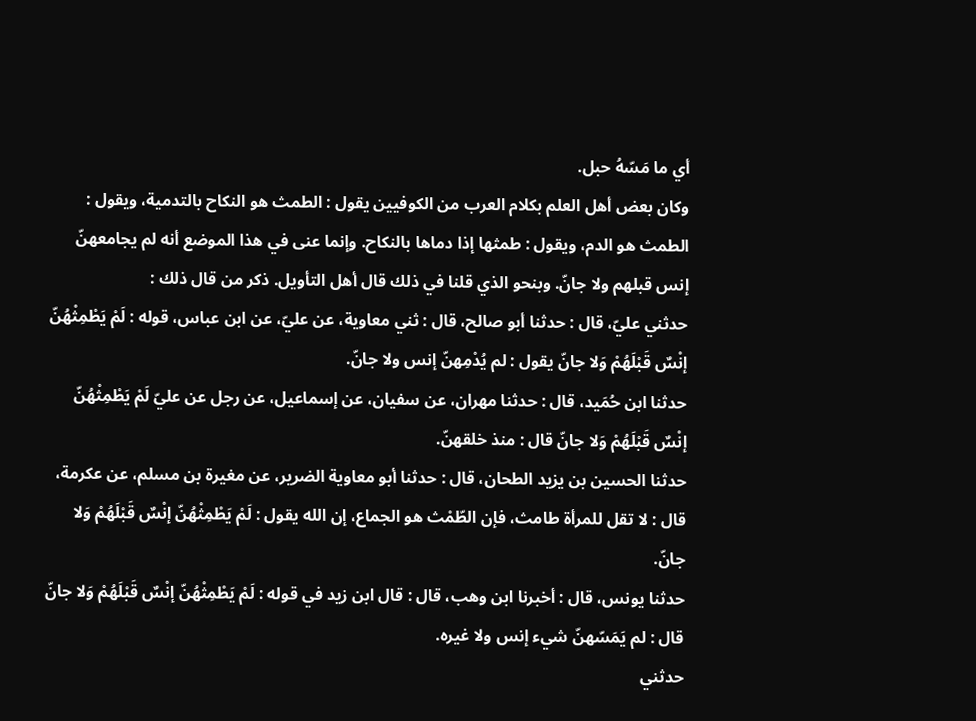أي ما مَسّهُ حبل.
وكان بعض أهل العلم بكلام العرب من الكوفيين يقول : الطمث هو النكاح بالتدمية، ويقول : الطمث هو الدم، ويقول : طمثها إذا دماها بالنكاح. وإنما عنى في هذا الموضع أنه لم يجامعهنّ إنس قبلهم ولا جانّ. وبنحو الذي قلنا في ذلك قال أهل التأويل. ذكر من قال ذلك :
حدثني عليّ، قال : حدثنا أبو صالح، قال : ثني معاوية، عن عليّ، عن ابن عباس، قوله : لَمْ يَطْمِثْهُنّ إنْسٌ قَبْلَهُمْ وَلا جانّ يقول : لم يُدْمِهنّ إنس ولا جانّ.
حدثنا ابن حُمَيد، قال : حدثنا مهران، عن سفيان، عن إسماعيل، عن رجل عن عليّ لَمْ يَطْمِثْهُنّ إنْسٌ قَبْلَهُمْ وَلا جانّ قال : منذ خلقهنّ.
حدثنا الحسين بن يزيد الطحان، قال : حدثنا أبو معاوية الضرير، عن مغيرة بن مسلم، عن عكرمة، قال : لا تقل للمرأة طامث، فإن الطّمْث هو الجماع، إن الله يقول : لَمْ يَطْمِثْهُنّ إنْسٌ قَبْلَهُمْ وَلا جانّ.
حدثنا يونس، قال : أخبرنا ابن وهب، قال : قال ابن زيد في قوله : لَمْ يَطْمِثْهُنّ إنْسٌ قَبْلَهُمْ وَلا جانّ قال : لم يَمَسّهنّ شيء إنس ولا غيره.
حدثني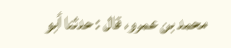محمد بن عمرو، قال : حدثنا أبو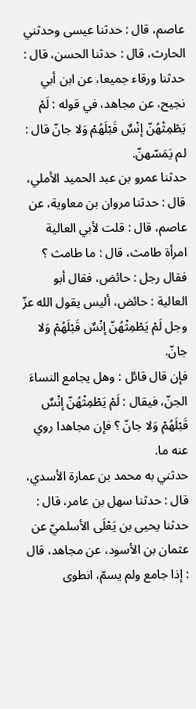عاصم، قال : حدثنا عيسى وحدثني الحارث، قال : حدثنا الحسن، قال : حدثنا ورقاء جميعا، عن ابن أبي نجيح، عن مجاهد، في قوله : لَمْ يَطْمِثْهُنّ إنْسٌ قَبْلَهُمْ وَلا جانّ قال : لم يَمَسّهنّ.
حدثنا عمرو بن عبد الحميد الأملي، قال : حدثنا مروان بن معاوية، عن عاصم، قال : قلت لأبي العالية امرأة طامث، قال : ما طامث ؟ فقال رجل : حائض، فقال أبو العالية : حائض، أليس يقول الله عزّ وجل لَمْ يَطْمِثْهُنّ إنْسٌ قَبْلَهُمْ وَلا جانّ.
فإن قال قائل : وهل يجامع النساءَ الجنّ، فيقال : لَمْ يَطْمِثْهُنّ إنْسٌ قَبْلَهُمْ وَلا جانّ ؟ فإن مجاهدا روي عنه ما.
حدثني به محمد بن عمارة الأسدي، قال : حدثنا سهل بن عامر، قال : حدثنا يحيى بن يَعْلَى الأسلميّ عن عثمان بن الأسود، عن مجاهد، قال : إذا جامع ولم يسمّ، انطوى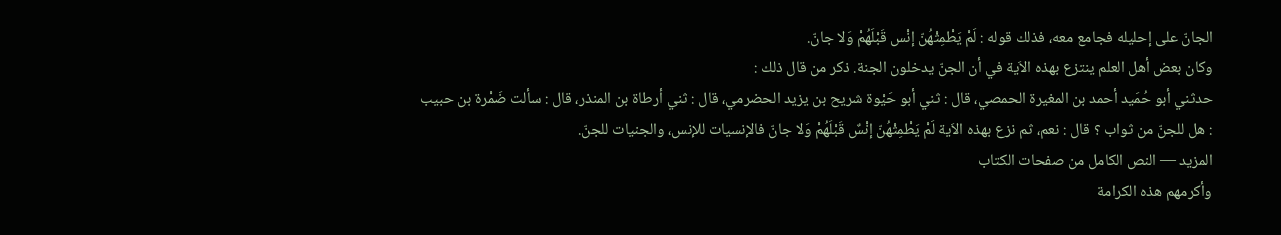الجانّ على إحليله فجامع معه، فذلك قوله : لَمْ يَطْمِثْهُنّ إنْس قَبْلَهُمْ وَلا جانّ.
وكان بعض أهل العلم ينتزع بهذه الاَية في أن الجنّ يدخلون الجنة. ذكر من قال ذلك :
حدثني أبو حُمَيد أحمد بن المغيرة الحمصي، قال : ثني أبو حَيْوة شريح بن يزيد الحضرمي، قال : ثني أرطاة بن المنذر، قال : سألت ضَمْرة بن حبيب : هل للجنّ من ثواب ؟ قال : نعم، ثم نزع بهذه الاَية لَمْ يَطْمِثْهُنّ إنْسٌ قَبْلَهُمْ وَلا جانّ فالإنسيات للإنس، والجنيات للجنّ.
المزيد — النص الكامل من صفحات الكتاب
وأكرمهم هذه الكرامة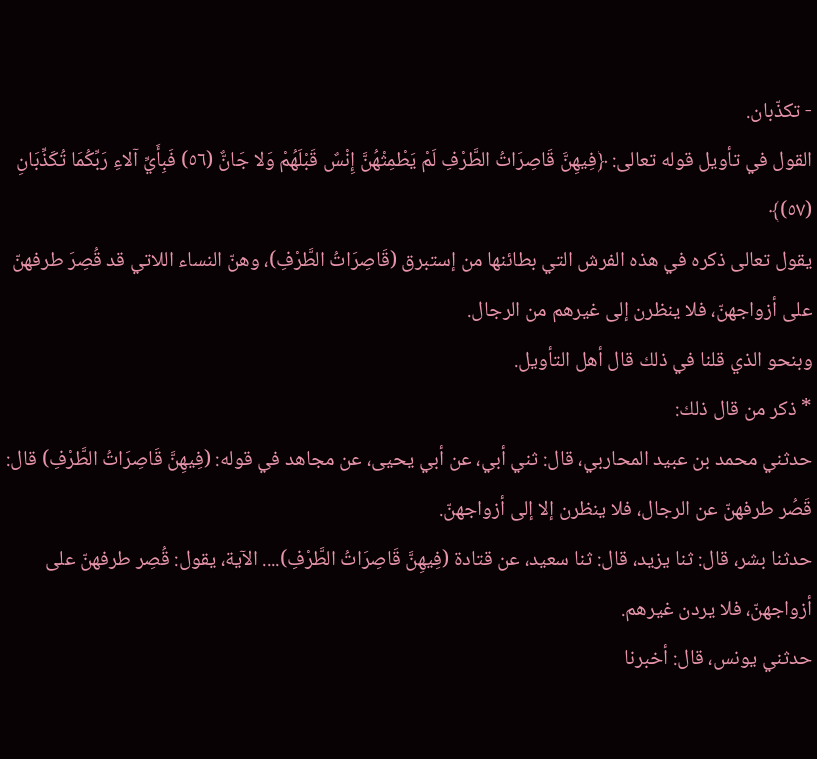- تكذّبان.
القول في تأويل قوله تعالى: ﴿فِيهِنَّ قَاصِرَاتُ الطَّرْفِ لَمْ يَطْمِثْهُنَّ إِنْسٌ قَبْلَهُمْ وَلا جَانٌّ (٥٦) فَبِأَيِّ آلاءِ رَبِّكُمَا تُكَذِّبَانِ (٥٧)﴾
يقول تعالى ذكره في هذه الفرش التي بطائنها من إستبرق (قَاصِرَاتُ الطَّرْفِ)، وهنّ النساء اللاتي قد قُصِرَ طرفهنّ على أزواجهنّ، فلا ينظرن إلى غيرهم من الرجال.
وبنحو الذي قلنا في ذلك قال أهل التأويل.
* ذكر من قال ذلك:
حدثني محمد بن عبيد المحاربي، قال: ثني أبي، عن أبي يحيى، عن مجاهد في قوله: (فِيهِنَّ قَاصِرَاتُ الطَّرْفِ) قال: قَصُر طرفهنّ عن الرجال، فلا ينظرن إلا إلى أزواجهنّ.
حدثنا بشر، قال: ثنا يزيد، قال: ثنا سعيد، عن قتادة (فِيهِنَّ قَاصِرَاتُ الطَّرْفِ).... الآية، يقول: قُصِر طرفهنّ على أزواجهنّ، فلا يردن غيرهم.
حدثني يونس، قال: أخبرنا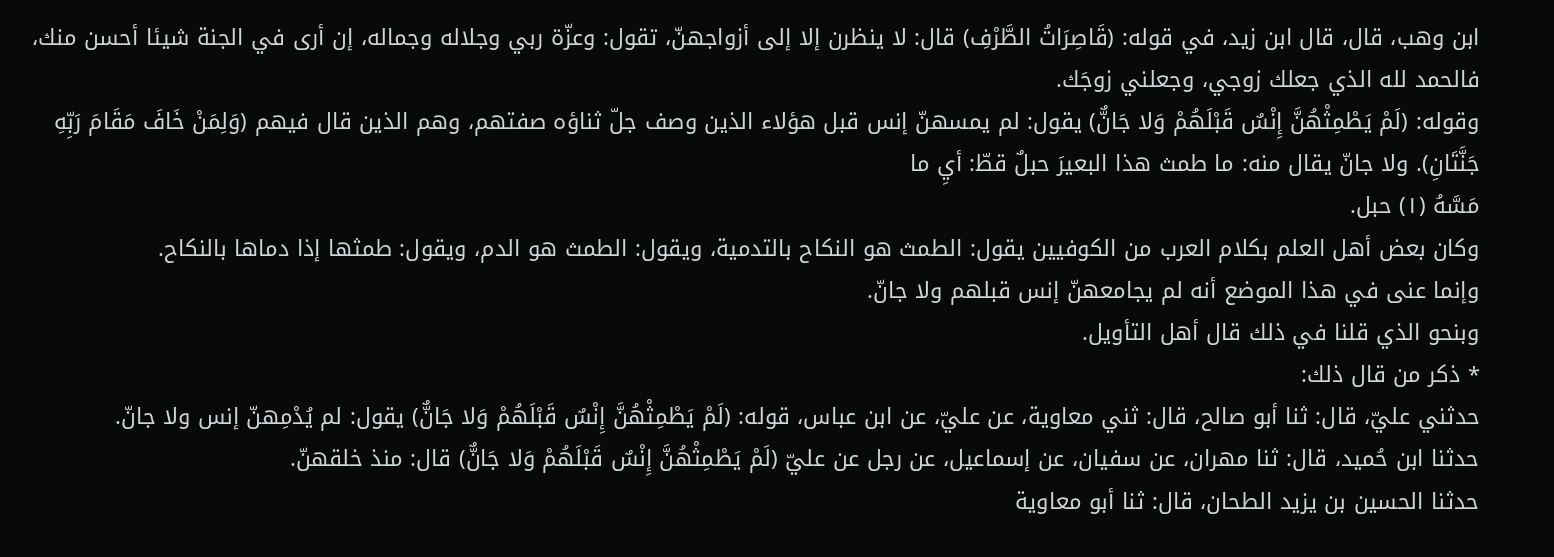ابن وهب، قال، قال ابن زيد، في قوله: (قَاصِرَاتُ الطَّرْفِ) قال: لا ينظرن إلا إلى أزواجهنّ، تقول: وعزّة ربي وجلاله وجماله، إن أرى في الجنة شيئا أحسن منك، فالحمد لله الذي جعلك زوجي، وجعلني زوجَك.
وقوله: (لَمْ يَطْمِثْهُنَّ إِنْسٌ قَبْلَهُمْ وَلا جَانٌّ) يقول: لم يمسهنّ إنس قبل هؤلاء الذين وصف جلّ ثناؤه صفتهم، وهم الذين قال فيهم (وَلِمَنْ خَافَ مَقَامَ رَبِّهِ جَنَّتَانِ). ولا جانّ يقال منه: ما طمث هذا البعيرَ حبلٌ قطّ: أيِ ما
مَسَّهُ (١) حبل.
وكان بعض أهل العلم بكلام العرب من الكوفيين يقول: الطمث هو النكاح بالتدمية، ويقول: الطمث هو الدم، ويقول: طمثها إذا دماها بالنكاح.
وإنما عنى في هذا الموضع أنه لم يجامعهنّ إنس قبلهم ولا جانّ.
وبنحو الذي قلنا في ذلك قال أهل التأويل.
* ذكر من قال ذلك:
حدثني عليّ، قال: ثنا أبو صالح، قال: ثني معاوية، عن عليّ، عن ابن عباس، قوله: (لَمْ يَطْمِثْهُنَّ إِنْسٌ قَبْلَهُمْ وَلا جَانٌّ) يقول: لم يُدْمِهنّ إنس ولا جانّ.
حدثنا ابن حُميد، قال: ثنا مهران، عن سفيان، عن إسماعيل، عن رجل عن عليّ (لَمْ يَطْمِثْهُنَّ إِنْسٌ قَبْلَهُمْ وَلا جَانٌّ) قال: منذ خلقهنّ.
حدثنا الحسين بن يزيد الطحان، قال: ثنا أبو معاوية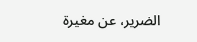الضرير، عن مغيرة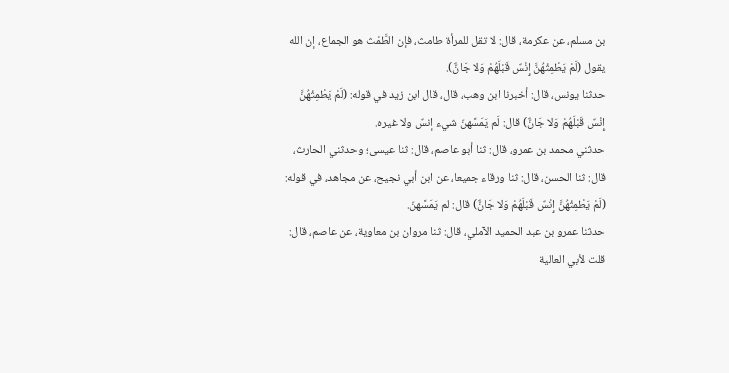بن مسلم، عن عكرمة، قال: لا تقل للمرأة طامث، فإن الطَّمْث هو الجماع، إن الله يقول (لَمْ يَطْمِثْهُنَّ إِنْسٌ قَبْلَهُمْ وَلا جَانٌّ).
حدثنا يونس، قال: أخبرنا ابن وهب، قال، قال ابن زيد في قوله: (لَمْ يَطْمِثْهُنَّ إِنْسٌ قَبْلَهُمْ وَلا جَانٌّ) قال: لَم يَمَسَّهنّ شيء إنسٌ ولا غيره.
حدثني محمد بن عمرو، قال: ثنا أبو عاصم، قال: ثنا عيسى؛ وحدثني الحارث، قال: ثنا الحسن، قال: ثنا ورقاء جميعا، عن ابن أبي نجيح، عن مجاهد، في قوله: (لَمْ يَطْمِثْهُنَّ إِنْسٌ قَبْلَهُمْ وَلا جَانٌّ) قال: لم يَمَسَّهنّ.
حدثنا عمرو بن عبد الحميد الآملي، قال: ثنا مروان بن معاوية، عن عاصم، قال: قلت لأبي العالية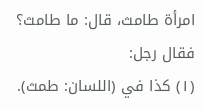امرأة طامث، قال: ما طامث؟ فقال رجل:
(١) كذا في (اللسان: طمث).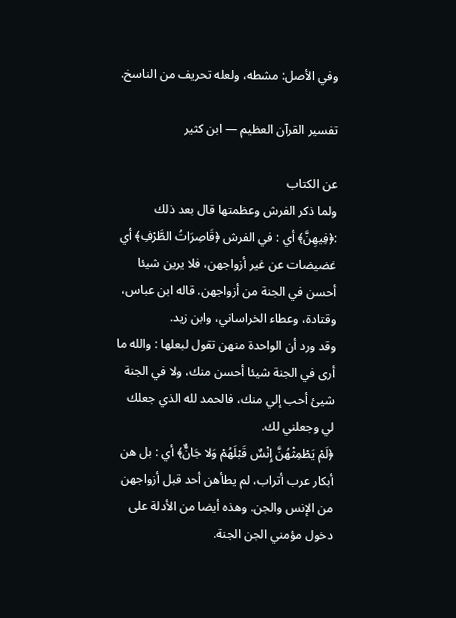وفي الأصل: مشطه، ولعله تحريف من الناسخ.

تفسير القرآن العظيم — ابن كثير

عن الكتاب
ولما ذكر الفرش وعظمتها قال بعد ذلك :﴿فِيهِنَّ﴾ أي : في الفرش ﴿قَاصِرَاتُ الطَّرْفِ﴾ أي غضيضات عن غير أزواجهن، فلا يرين شيئا أحسن في الجنة من أزواجهن. قاله ابن عباس، وقتادة، وعطاء الخراساني، وابن زيد.
وقد ورد أن الواحدة منهن تقول لبعلها : والله ما أرى في الجنة شيئا أحسن منك، ولا في الجنة شيئ أحب إلي منك، فالحمد لله الذي جعلك لي وجعلني لك.
﴿لَمْ يَطْمِثْهُنَّ إِنْسٌ قَبْلَهُمْ وَلا جَانٌّ﴾ أي : بل هن أبكار عرب أتراب، لم يطأهن أحد قبل أزواجهن من الإنس والجن. وهذه أيضا من الأدلة على دخول مؤمني الجن الجنة.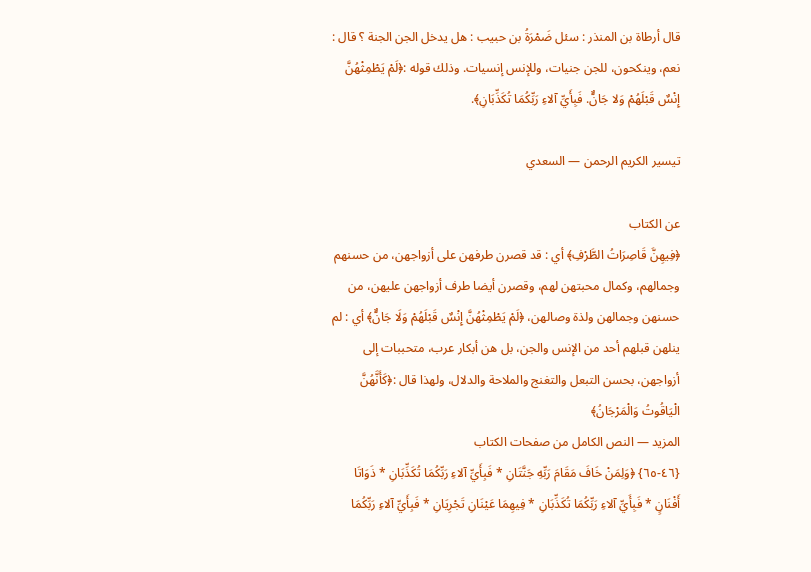قال أرطاة بن المنذر : سئل ضَمْرَةُ بن حبيب : هل يدخل الجن الجنة ؟ قال : نعم، وينكحون، للجن جنيات، وللإنس إنسيات. وذلك قوله :﴿لَمْ يَطْمِثْهُنَّ إِنْسٌ قَبْلَهُمْ وَلا جَانٌّ. فَبِأَيِّ آلاءِ رَبِّكُمَا تُكَذِّبَانِ﴾.

تيسير الكريم الرحمن — السعدي

عن الكتاب
﴿فِيهِنَّ قَاصِرَاتُ الطَّرْفِ﴾ أي : قد قصرن طرفهن على أزواجهن، من حسنهم وجمالهم، وكمال محبتهن لهم، وقصرن أيضا طرف أزواجهن عليهن، من حسنهن وجمالهن ولذة وصالهن، ﴿لَمْ يَطْمِثْهُنَّ إِنْسٌ قَبْلَهُمْ وَلَا جَانٌّ﴾ أي : لم ينلهن قبلهم أحد من الإنس والجن، بل هن أبكار عرب، متحببات إلى أزواجهن، بحسن التبعل والتغنج والملاحة والدلال، ولهذا قال :﴿كَأَنَّهُنَّ الْيَاقُوتُ وَالْمَرْجَانُ﴾
المزيد — النص الكامل من صفحات الكتاب
{٤٦-٦٥} ﴿وَلِمَنْ خَافَ مَقَامَ رَبِّهِ جَنَّتَانِ * فَبِأَيِّ آلاءِ رَبِّكُمَا تُكَذِّبَانِ * ذَوَاتَا أَفْنَانٍ * فَبِأَيِّ آلاءِ رَبِّكُمَا تُكَذِّبَانِ * فِيهِمَا عَيْنَانِ تَجْرِيَانِ * فَبِأَيِّ آلاءِ رَبِّكُمَا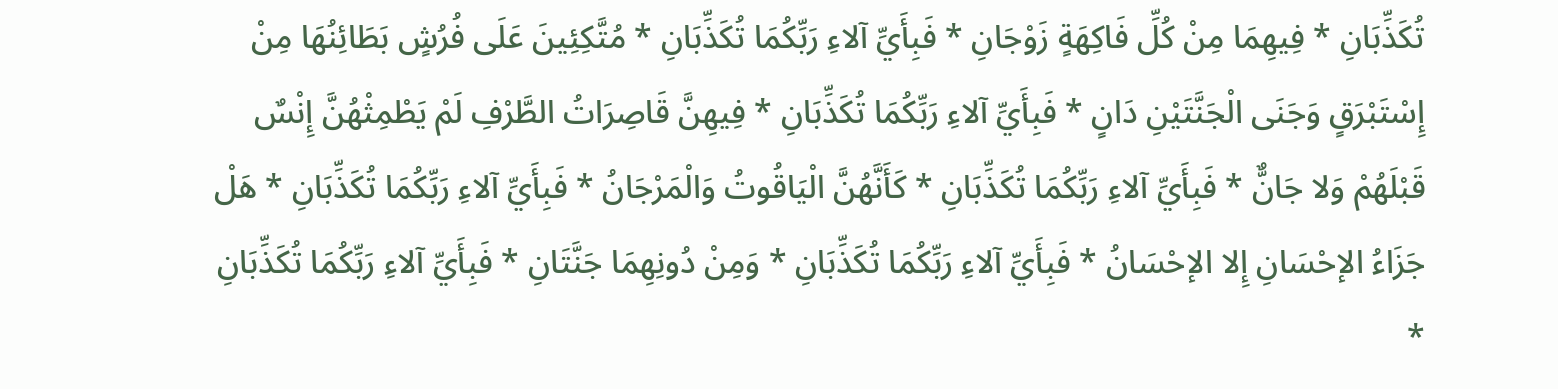تُكَذِّبَانِ * فِيهِمَا مِنْ كُلِّ فَاكِهَةٍ زَوْجَانِ * فَبِأَيِّ آلاءِ رَبِّكُمَا تُكَذِّبَانِ * مُتَّكِئِينَ عَلَى فُرُشٍ بَطَائِنُهَا مِنْ إِسْتَبْرَقٍ وَجَنَى الْجَنَّتَيْنِ دَانٍ * فَبِأَيِّ آلاءِ رَبِّكُمَا تُكَذِّبَانِ * فِيهِنَّ قَاصِرَاتُ الطَّرْفِ لَمْ يَطْمِثْهُنَّ إِنْسٌ قَبْلَهُمْ وَلا جَانٌّ * فَبِأَيِّ آلاءِ رَبِّكُمَا تُكَذِّبَانِ * كَأَنَّهُنَّ الْيَاقُوتُ وَالْمَرْجَانُ * فَبِأَيِّ آلاءِ رَبِّكُمَا تُكَذِّبَانِ * هَلْ جَزَاءُ الإحْسَانِ إِلا الإحْسَانُ * فَبِأَيِّ آلاءِ رَبِّكُمَا تُكَذِّبَانِ * وَمِنْ دُونِهِمَا جَنَّتَانِ * فَبِأَيِّ آلاءِ رَبِّكُمَا تُكَذِّبَانِ *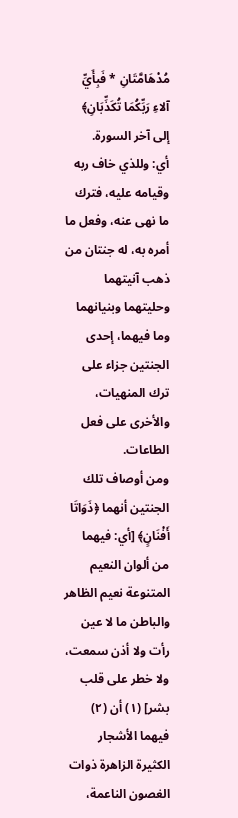مُدْهَامَّتَانِ * فَبِأَيِّ آلاءِ رَبِّكُمَا تُكَذِّبَانِ﴾ إلى آخر السورة.
أي: وللذي خاف ربه وقيامه عليه، فترك ما نهى عنه، وفعل ما أمره به، له جنتان من ذهب آنيتهما وحليتهما وبنيانهما وما فيهما، إحدى الجنتين جزاء على ترك المنهيات، والأخرى على فعل الطاعات.
ومن أوصاف تلك الجنتين أنهما ﴿ذَوَاتَا أَفْنَانٍ﴾ [أي: فيهما من ألوان النعيم المتنوعة نعيم الظاهر والباطن ما لا عين رأت ولا أذن سمعت، ولا خطر على قلب بشر] (١) أن (٢) فيهما الأشجار الكثيرة الزاهرة ذوات الغصون الناعمة،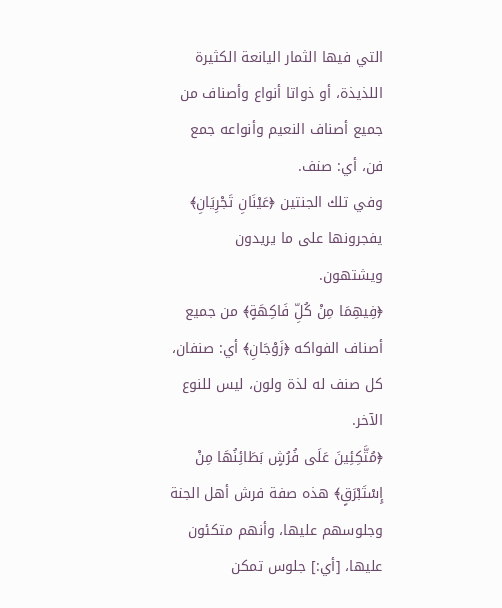التي فيها الثمار اليانعة الكثيرة اللذيذة، أو ذواتا أنواع وأصناف من جميع أصناف النعيم وأنواعه جمع فن، أي: صنف.
وفي تلك الجنتين ﴿عَيْنَانِ تَجْرِيَانِ﴾ يفجرونها على ما يريدون ويشتهون.
﴿فِيهِمَا مِنْ كُلِّ فَاكِهَةٍ﴾ من جميع أصناف الفواكه ﴿زَوْجَانِ﴾ أي: صنفان، كل صنف له لذة ولون، ليس للنوع الآخر.
﴿مُتَّكِئِينَ عَلَى فُرُشٍ بَطَائِنُهَا مِنْ إِسْتَبْرَقٍ﴾ هذه صفة فرش أهل الجنة وجلوسهم عليها، وأنهم متكئون عليها، [أي:] جلوس تمكن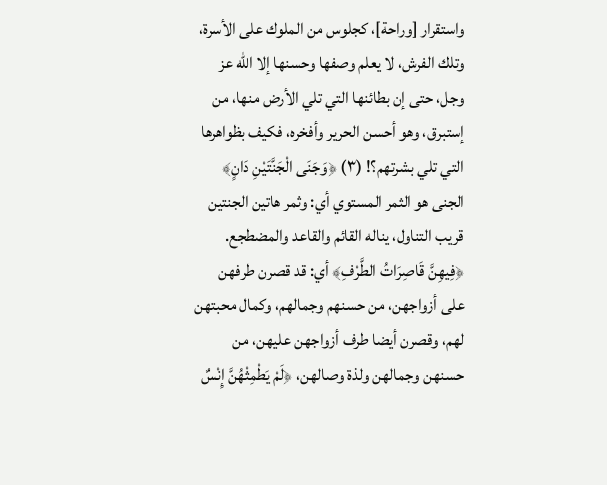واستقرار [وراحة]، كجلوس من الملوك على الأسرة، وتلك الفرش، لا يعلم وصفها وحسنها إلا الله عز وجل، حتى إن بطائنها التي تلي الأرض منها، من إستبرق، وهو أحسن الحرير وأفخره، فكيف بظواهرها التي تلي بشرتهم؟! (٣) ﴿وَجَنَى الْجَنَّتَيْنِ دَانٍ﴾ الجنى هو الثمر المستوي أي: وثمر هاتين الجنتين قريب التناول، يناله القائم والقاعد والمضطجع.
﴿فِيهِنَّ قَاصِرَاتُ الطَّرْفِ﴾ أي: قد قصرن طرفهن على أزواجهن، من حسنهم وجمالهم، وكمال محبتهن لهم، وقصرن أيضا طرف أزواجهن عليهن، من حسنهن وجمالهن ولذة وصالهن، ﴿لَمْ يَطْمِثْهُنَّ إِنْسٌ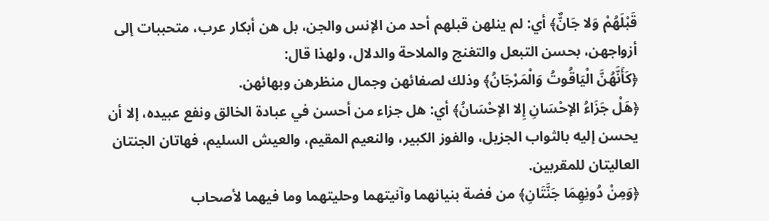قَبْلَهُمْ وَلا جَانٌّ﴾ أي: لم ينلهن قبلهم أحد من الإنس والجن، بل هن أبكار عرب، متحببات إلى أزواجهن، بحسن التبعل والتغنج والملاحة والدلال، ولهذا قال:
﴿كَأَنَّهُنَّ الْيَاقُوتُ وَالْمَرْجَانُ﴾ وذلك لصفائهن وجمال منظرهن وبهائهن.
﴿هَلْ جَزَاءُ الإحْسَانِ إِلا الإحْسَانُ﴾ أي: هل جزاء من أحسن في عبادة الخالق ونفع عبيده، إلا أن يحسن إليه بالثواب الجزيل، والفوز الكبير، والنعيم المقيم، والعيش السليم، فهاتان الجنتان العاليتان للمقربين.
﴿وَمِنْ دُونِهِمَا جَنَّتَانِ﴾ من فضة بنيانهما وآنيتهما وحليتهما وما فيهما لأصحاب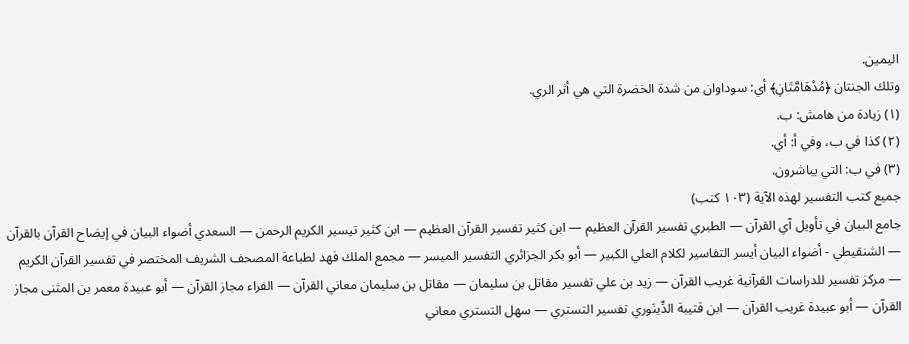اليمين.
وتلك الجنتان ﴿مُدْهَامَّتَانِ﴾ أي: سوداوان من شدة الخضرة التي هي أثر الري.
(١) زيادة من هامش: ب.
(٢) كذا في ب، وفي أ: أي.
(٣) في ب: التي يباشرون.
جميع كتب التفسير لهذه الآية (١٠٣ كتب)
جامع البيان في تأويل آي القرآن — الطبري تفسير القرآن العظيم — ابن كثير تفسير القرآن العظيم — ابن كثير تيسير الكريم الرحمن — السعدي أضواء البيان في إيضاح القرآن بالقرآن — الشنقيطي - أضواء البيان أيسر التفاسير لكلام العلي الكبير — أبو بكر الجزائري التفسير الميسر — مجمع الملك فهد لطباعة المصحف الشريف المختصر في تفسير القرآن الكريم — مركز تفسير للدراسات القرآنية غريب القرآن — زيد بن علي تفسير مقاتل بن سليمان — مقاتل بن سليمان معاني القرآن — الفراء مجاز القرآن — أبو عبيدة معمر بن المثنى مجاز القرآن — أبو عبيدة غريب القرآن — ابن قتيبة الدِّينَوري تفسير التستري — سهل التستري معاني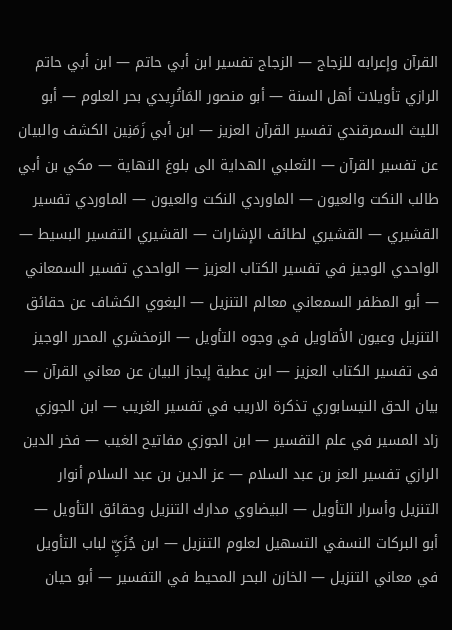القرآن وإعرابه للزجاج — الزجاج تفسير ابن أبي حاتم — ابن أبي حاتم الرازي تأويلات أهل السنة — أبو منصور المَاتُرِيدي بحر العلوم — أبو الليث السمرقندي تفسير القرآن العزيز — ابن أبي زَمَنِين الكشف والبيان عن تفسير القرآن — الثعلبي الهداية الى بلوغ النهاية — مكي بن أبي طالب النكت والعيون — الماوردي النكت والعيون — الماوردي تفسير القشيري — القشيري لطائف الإشارات — القشيري التفسير البسيط — الواحدي الوجيز في تفسير الكتاب العزيز — الواحدي تفسير السمعاني — أبو المظفر السمعاني معالم التنزيل — البغوي الكشاف عن حقائق التنزيل وعيون الأقاويل في وجوه التأويل — الزمخشري المحرر الوجيز فى تفسير الكتاب العزيز — ابن عطية إيجاز البيان عن معاني القرآن — بيان الحق النيسابوري تذكرة الاريب في تفسير الغريب — ابن الجوزي زاد المسير في علم التفسير — ابن الجوزي مفاتيح الغيب — فخر الدين الرازي تفسير العز بن عبد السلام — عز الدين بن عبد السلام أنوار التنزيل وأسرار التأويل — البيضاوي مدارك التنزيل وحقائق التأويل — أبو البركات النسفي التسهيل لعلوم التنزيل — ابن جُزَيِّ لباب التأويل في معاني التنزيل — الخازن البحر المحيط في التفسير — أبو حيان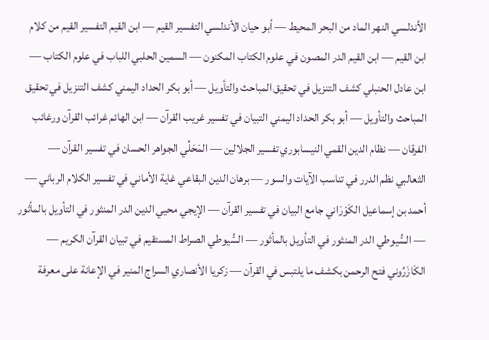الأندلسي النهر الماد من البحر المحيط — أبو حيان الأندلسي التفسير القيم — ابن القيم التفسير القيم من كلام ابن القيم — ابن القيم الدر المصون في علوم الكتاب المكنون — السمين الحلبي اللباب في علوم الكتاب — ابن عادل الحنبلي كشف التنزيل في تحقيق المباحث والتأويل — أبو بكر الحداد اليمني كشف التنزيل في تحقيق المباحث والتأويل — أبو بكر الحداد اليمني التبيان في تفسير غريب القرآن — ابن الهائم غرائب القرآن ورغائب الفرقان — نظام الدين القمي النيسابوري تفسير الجلالين — المَحَلِّي الجواهر الحسان في تفسير القرآن — الثعالبي نظم الدرر في تناسب الآيات والسور — برهان الدين البقاعي غاية الأماني في تفسير الكلام الرباني — أحمد بن إسماعيل الكَوْرَاني جامع البيان في تفسير القرآن — الإيجي محيي الدين الدر المنثور في التأويل بالمأثور — السُّيوطي الدر المنثور في التأويل بالمأثور — السُّيوطي الصراط المستقيم في تبيان القرآن الكريم — الكَازَرُوني فتح الرحمن بكشف ما يلتبس في القرآن — زكريا الأنصاري السراج المنير في الإعانة على معرفة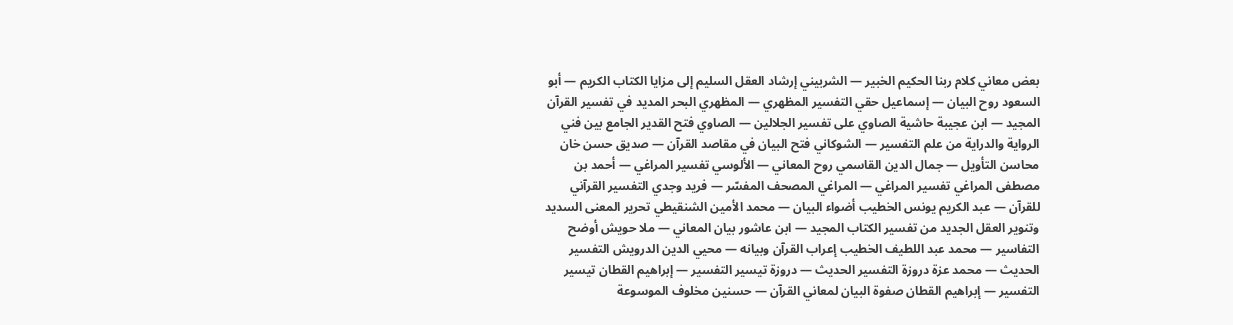بعض معاني كلام ربنا الحكيم الخبير — الشربيني إرشاد العقل السليم إلى مزايا الكتاب الكريم — أبو السعود روح البيان — إسماعيل حقي التفسير المظهري — المظهري البحر المديد في تفسير القرآن المجيد — ابن عجيبة حاشية الصاوي على تفسير الجلالين — الصاوي فتح القدير الجامع بين فني الرواية والدراية من علم التفسير — الشوكاني فتح البيان في مقاصد القرآن — صديق حسن خان محاسن التأويل — جمال الدين القاسمي روح المعاني — الألوسي تفسير المراغي — أحمد بن مصطفى المراغي تفسير المراغي — المراغي المصحف المفسّر — فريد وجدي التفسير القرآني للقرآن — عبد الكريم يونس الخطيب أضواء البيان — محمد الأمين الشنقيطي تحرير المعنى السديد وتنوير العقل الجديد من تفسير الكتاب المجيد — ابن عاشور بيان المعاني — ملا حويش أوضح التفاسير — محمد عبد اللطيف الخطيب إعراب القرآن وبيانه — محيي الدين الدرويش التفسير الحديث — محمد عزة دروزة التفسير الحديث — دروزة تيسير التفسير — إبراهيم القطان تيسير التفسير — إبراهيم القطان صفوة البيان لمعاني القرآن — حسنين مخلوف الموسوعة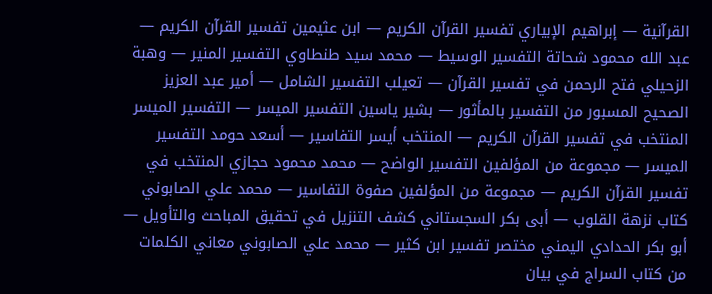القرآنية — إبراهيم الإبياري تفسير القرآن الكريم — ابن عثيمين تفسير القرآن الكريم — عبد الله محمود شحاتة التفسير الوسيط — محمد سيد طنطاوي التفسير المنير — وهبة الزحيلي فتح الرحمن في تفسير القرآن — تعيلب التفسير الشامل — أمير عبد العزيز الصحيح المسبور من التفسير بالمأثور — بشير ياسين التفسير الميسر — التفسير الميسر المنتخب في تفسير القرآن الكريم — المنتخب أيسر التفاسير — أسعد حومد التفسير الميسر — مجموعة من المؤلفين التفسير الواضح — محمد محمود حجازي المنتخب في تفسير القرآن الكريم — مجموعة من المؤلفين صفوة التفاسير — محمد علي الصابوني كتاب نزهة القلوب — أبى بكر السجستاني كشف التنزيل في تحقيق المباحث والتأويل — أبو بكر الحدادي اليمني مختصر تفسير ابن كثير — محمد علي الصابوني معاني الكلمات من كتاب السراج في بيان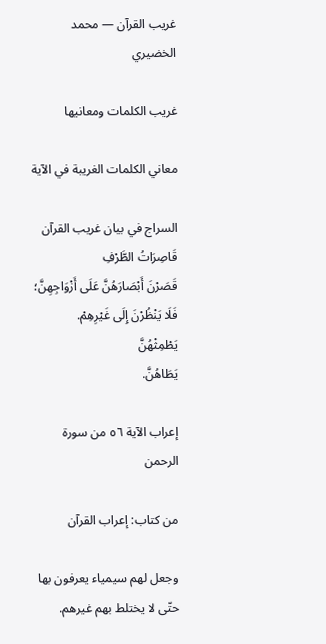غريب القرآن — محمد الخضيري

غريب الكلمات ومعانيها

معاني الكلمات الغريبة في الآية

السراج في بيان غريب القرآن
قَاصِرَاتُ الطَّرْفِ
قَصَرْنَ أَبْصَارَهُنَّ عَلَى أَزْوَاجِهِنَّ؛ فَلَا يَنْظُرْنَ إِلَى غَيْرِهِمْ.
يَطْمِثْهُنَّ
يَطَاهُنَّ.

إعراب الآية ٥٦ من سورة الرحمن

من كتاب: إعراب القرآن

وجعل لهم سيمياء يعرفون بها حتّى لا يختلط بهم غيرهم.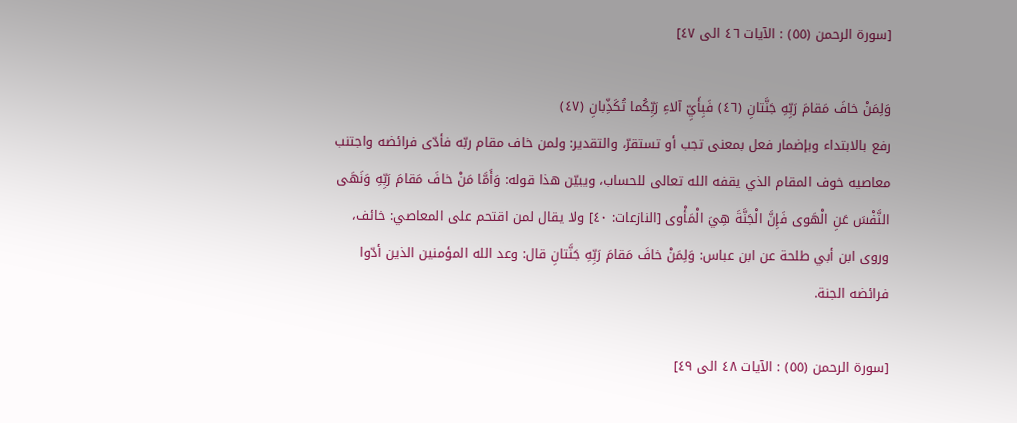[سورة الرحمن (٥٥) : الآيات ٤٦ الى ٤٧]

وَلِمَنْ خافَ مَقامَ رَبِّهِ جَنَّتانِ (٤٦) فَبِأَيِّ آلاءِ رَبِّكُما تُكَذِّبانِ (٤٧)
رفع بالابتداء وبإضمار فعل بمعنى تجب أو تستقرّ، والتقدير: ولمن خاف مقام ربّه فأدّى فرائضه واجتنب معاصيه خوف المقام الذي يقفه الله تعالى للحساب، ويبيّن هذا قوله: وَأَمَّا مَنْ خافَ مَقامَ رَبِّهِ وَنَهَى النَّفْسَ عَنِ الْهَوى فَإِنَّ الْجَنَّةَ هِيَ الْمَأْوى [النازعات: ٤٠] ولا يقال لمن اقتحم على المعاصي: خائف، وروى ابن أبي طلحة عن ابن عباس: وَلِمَنْ خافَ مَقامَ رَبِّهِ جَنَّتانِ قال: وعد الله المؤمنين الذين أدّوا فرائضه الجنة.

[سورة الرحمن (٥٥) : الآيات ٤٨ الى ٤٩]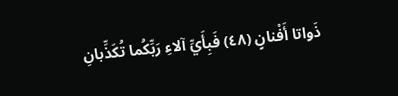ذَواتا أَفْنانٍ (٤٨) فَبِأَيِّ آلاءِ رَبِّكُما تُكَذِّبانِ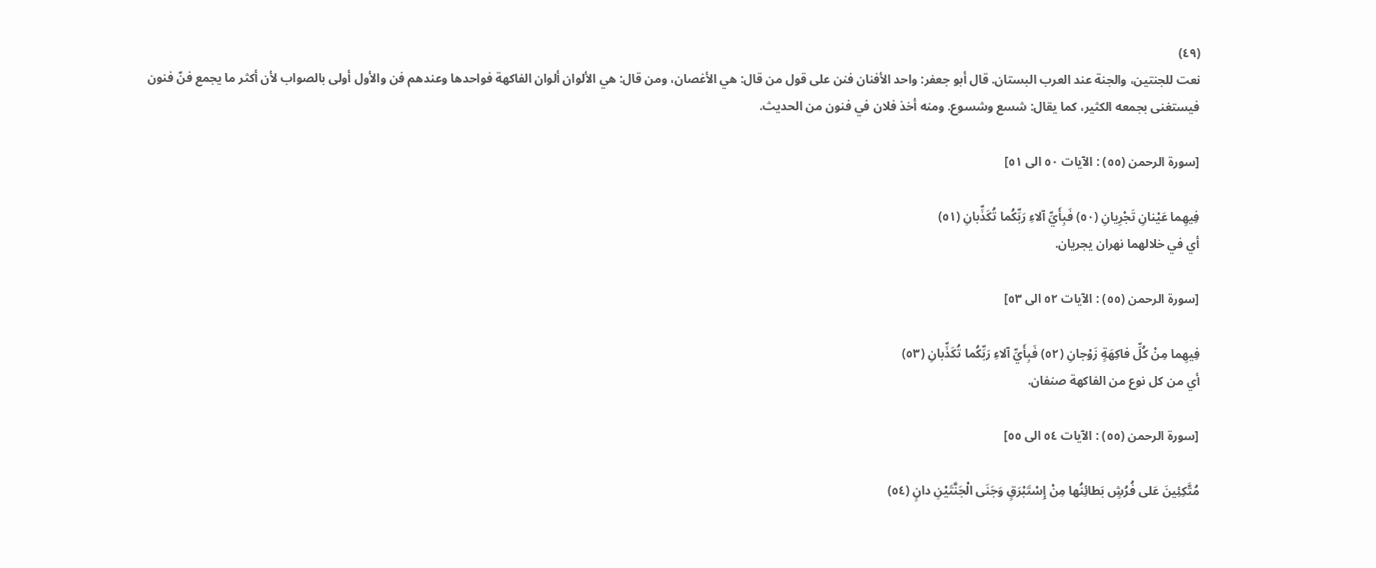(٤٩)
نعت للجنتين، والجنة عند العرب البستان. قال أبو جعفر: واحد الأفنان فنن على قول من قال: هي الأغصان، ومن قال: هي الألوان ألوان الفاكهة فواحدها وعندهم فن والأول أولى بالصواب لأن أكثر ما يجمع فنّ فنون فيستغنى بجمعه الكثير، كما يقال: شسع وشسوع. ومنه أخذ فلان في فنون من الحديث.

[سورة الرحمن (٥٥) : الآيات ٥٠ الى ٥١]

فِيهِما عَيْنانِ تَجْرِيانِ (٥٠) فَبِأَيِّ آلاءِ رَبِّكُما تُكَذِّبانِ (٥١)
أي في خلالهما نهران يجريان.

[سورة الرحمن (٥٥) : الآيات ٥٢ الى ٥٣]

فِيهِما مِنْ كُلِّ فاكِهَةٍ زَوْجانِ (٥٢) فَبِأَيِّ آلاءِ رَبِّكُما تُكَذِّبانِ (٥٣)
أي من كل نوع من الفاكهة صنفان.

[سورة الرحمن (٥٥) : الآيات ٥٤ الى ٥٥]

مُتَّكِئِينَ عَلى فُرُشٍ بَطائِنُها مِنْ إِسْتَبْرَقٍ وَجَنَى الْجَنَّتَيْنِ دانٍ (٥٤)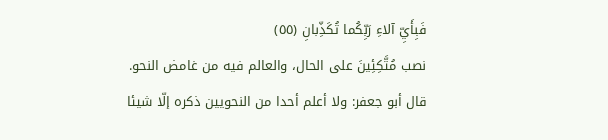فَبِأَيِّ آلاءِ رَبِّكُما تُكَذِّبانِ (٥٥)
نصب مُتَّكِئِينَ على الحال، والعالم فيه من غامض النحو. قال أبو جعفر: ولا أعلم أحدا من النحويين ذكره إلّا شيئا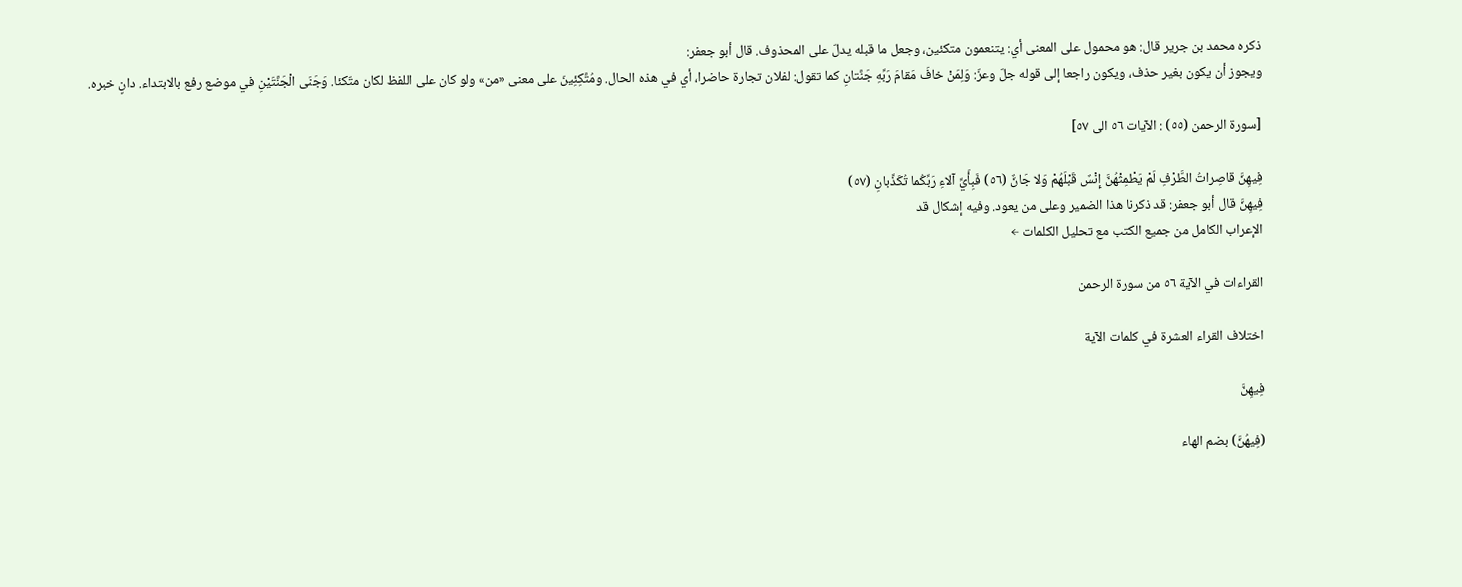ذكره محمد بن جرير قال: هو محمول على المعنى أي: يتنعمون متكئين، وجعل ما قبله يدلّ على المحذوف. قال أبو جعفر:
ويجوز أن يكون بغير حذف، ويكون راجعا إلى قوله جلّ وعزّ: وَلِمَنْ خافَ مَقامَ رَبِّهِ جَنَّتانِ كما تقول: لفلان تجارة حاضرا، أي في هذه الحال. ومُتَّكِئِينَ على معنى «من» ولو كان على اللفظ لكان متّكئا. وَجَنَى الْجَنَّتَيْنِ في موضع رفع بالابتداء. دانٍ خبره.

[سورة الرحمن (٥٥) : الآيات ٥٦ الى ٥٧]

فِيهِنَّ قاصِراتُ الطَّرْفِ لَمْ يَطْمِثْهُنَّ إِنْسٌ قَبْلَهُمْ وَلا جَانٌّ (٥٦) فَبِأَيِّ آلاءِ رَبِّكُما تُكَذِّبانِ (٥٧)
فِيهِنَّ قال أبو جعفر: قد ذكرنا هذا الضمير وعلى من يعود. وفيه إشكال قد
الإعراب الكامل من جميع الكتب مع تحليل الكلمات ←

القراءات في الآية ٥٦ من سورة الرحمن

اختلاف القراء العشرة في كلمات الآية

فِيهِنَّ

(فِيهُنَّ) بضم الهاء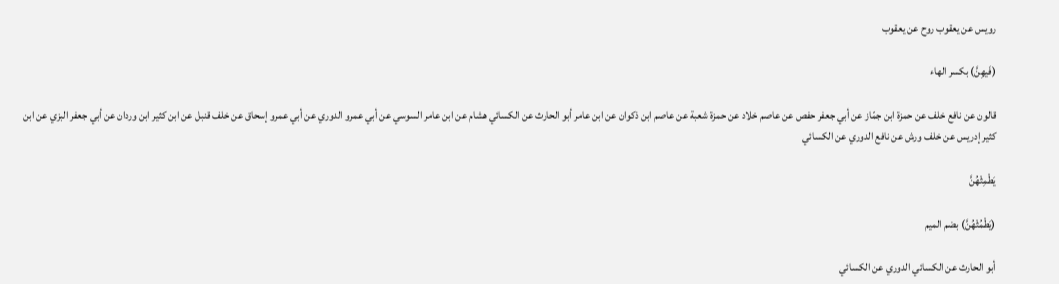رويس عن يعقوب روح عن يعقوب

(فَيهِنَّ) بكسر الهاء

قالون عن نافع خلف عن حمزة ابن جمّاز عن أبي جعفر حفص عن عاصم خلاد عن حمزة شعبة عن عاصم ابن ذكوان عن ابن عامر أبو الحارث عن الكسائي هشام عن ابن عامر السوسي عن أبي عمرو الدوري عن أبي عمرو إسحاق عن خلف قنبل عن ابن كثير ابن وردان عن أبي جعفر البزي عن ابن كثير إدريس عن خلف ورش عن نافع الدوري عن الكسائي

يَطْمِثْهُنَّ

(يَطْمُثْهُنَّ) بضم الميم

أبو الحارث عن الكسائي الدوري عن الكسائي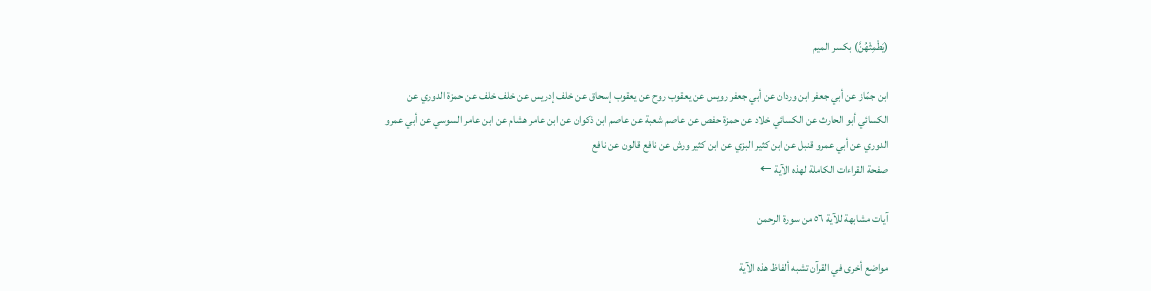(يَطْمِثْهُنَّ) بكسر الميم

ابن جمّاز عن أبي جعفر ابن وردان عن أبي جعفر رويس عن يعقوب روح عن يعقوب إسحاق عن خلف إدريس عن خلف خلف عن حمزة الدوري عن الكسائي أبو الحارث عن الكسائي خلاد عن حمزة حفص عن عاصم شعبة عن عاصم ابن ذكوان عن ابن عامر هشام عن ابن عامر السوسي عن أبي عمرو الدوري عن أبي عمرو قنبل عن ابن كثير البزي عن ابن كثير ورش عن نافع قالون عن نافع
صفحة القراءات الكاملة لهذه الآية ←

آيات مشابهة للآية ٥٦ من سورة الرحمن

مواضع أخرى في القرآن تشبه ألفاظ هذه الآية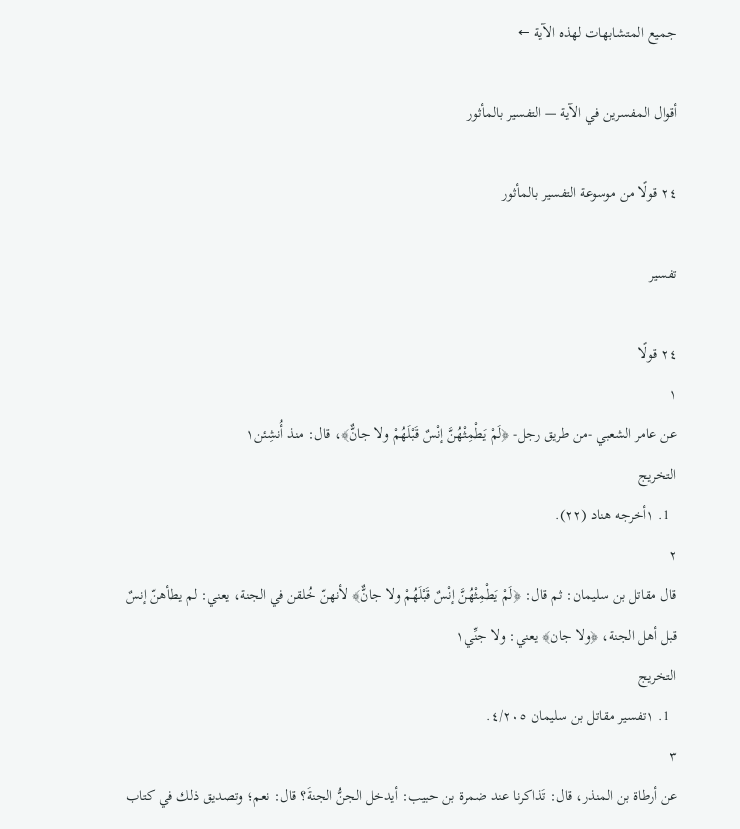جميع المتشابهات لهذه الآية ←

أقوال المفسرين في الآية — التفسير بالمأثور

٢٤ قولًا من موسوعة التفسير بالمأثور

تفسير

٢٤ قولًا
١
عن عامر الشعبي -من طريق رجل- ﴿لَمْ يَطْمِثْهُنَّ إنْسٌ قَبْلَهُمْ ولا جانٌّ﴾، قال: منذ أُنشِئن١
التخريج
  1. ١أخرجه هناد (٢٢).
٢
قال مقاتل بن سليمان: ثم قال: ﴿لَمْ يَطْمِثْهُنَّ إنْسٌ قَبْلَهُمْ ولا جانٌّ﴾ لأنهنّ خُلقن في الجنة، يعني: لم يطأهنّ إنسٌ قبل أهل الجنة، ﴿ولا جان﴾ يعني: ولا جنِّي١
التخريج
  1. ١تفسير مقاتل بن سليمان ٤/٢٠٥.
٣
عن أرطاة بن المنذر، قال: تَذاكرنا عند ضمرة بن حبيب: أيدخل الجنُّ الجنةَ؟ قال: نعم؛ وتصديق ذلك في كتاب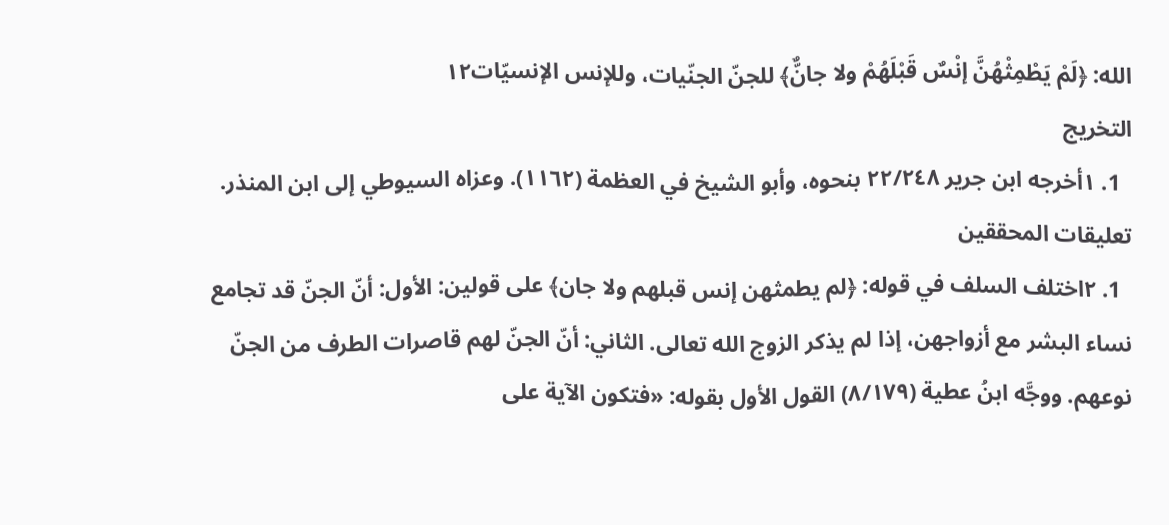الله: ﴿لَمْ يَطْمِثْهُنَّ إنْسٌ قَبْلَهُمْ ولا جانٌّ﴾ للجنّ الجنّيات، وللإنس الإنسيّات١٢
التخريج
  1. ١أخرجه ابن جرير ٢٢/٢٤٨ بنحوه، وأبو الشيخ في العظمة (١١٦٢). وعزاه السيوطي إلى ابن المنذر.
تعليقات المحققين
  1. ٢اختلف السلف في قوله: ﴿لم يطمثهن إنس قبلهم ولا جان﴾ على قولين: الأول: أنّ الجنّ قد تجامع نساء البشر مع أزواجهن، إذا لم يذكر الزوج الله تعالى. الثاني: أنّ الجنّ لهم قاصرات الطرف من الجنّ نوعهم. ووجَّه ابنُ عطية (٨/١٧٩) القول الأول بقوله: «فتكون الآية على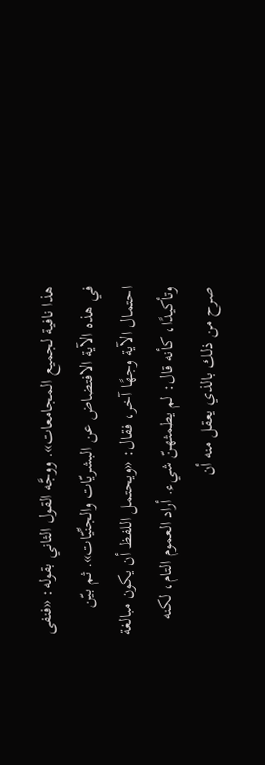هذا نافية لجميع المجامعات». ووجَّه القول الثاني بقوله: «فنفى في هذه الآية الافتضاض عن البشريّات والجنِّيّات». ثم بيّن احتمال الآية وجهًا آخر، فقال: «ويحتمل اللفظ أن يكون مبالغة وتأكيدًا، كأنه قال: لم يطمثهنّ شيء. أراد العموم التام، لكنه صرح من ذلك بالذي يعقل منه أن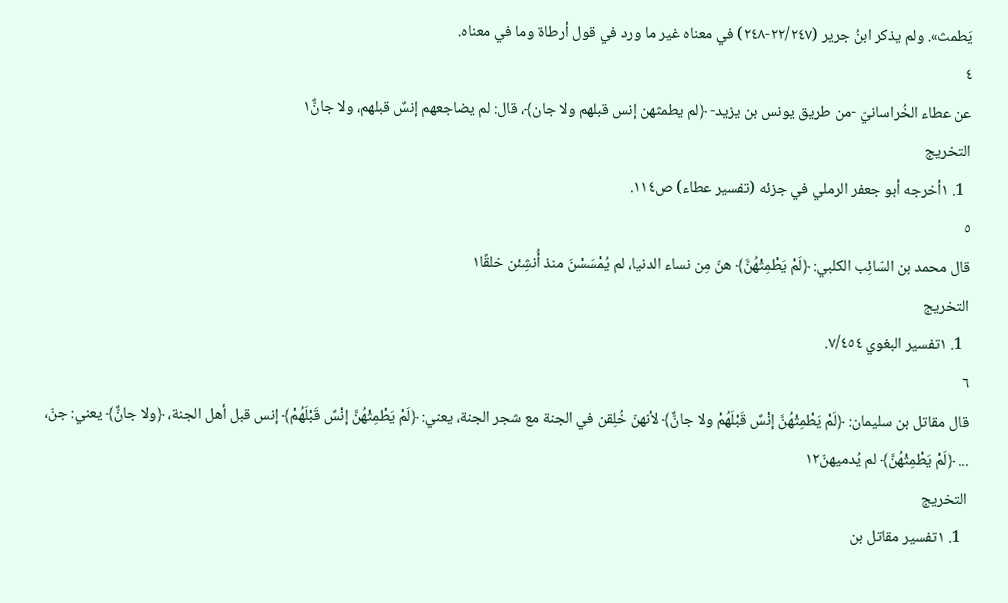يَطمث». ولم يذكر ابنُ جرير (٢٢/٢٤٧-٢٤٨) في معناه غير ما ورد في قول أرطاة وما في معناه.
٤
عن عطاء الخُراسانيّ -من طريق يونس بن يزيد- ﴿لم يطمثهن إنس قبلهم ولا جان﴾، قال: لم يضاجعهم إنسٌ قبلهم، ولا جانٌّ١
التخريج
  1. ١أخرجه أبو جعفر الرملي في جزئه (تفسير عطاء) ص١١٤.
٥
قال محمد بن السّائِب الكلبي: ﴿لَمْ يَطْمِثْهُنَّ﴾ هنّ مِن نساء الدنيا، لم يُمْسَسْنَ منذ أُنشِئن خلقًا١
التخريج
  1. ١تفسير البغوي ٧/٤٥٤.
٦
قال مقاتل بن سليمان: ﴿لَمْ يَطْمِثْهُنَّ إنْسٌ قَبْلَهُمْ ولا جانٌّ﴾ لأنهنّ خُلِقن في الجنة مع شجر الجنة، يعني: ﴿لَمْ يَطْمِثْهُنَّ إنْسٌ قَبْلَهُمْ﴾ إنس قبل أهل الجنة، ﴿ولا جانٌّ﴾ يعني: جنّ، ... ﴿لَمْ يَطْمِثْهُنَّ﴾ لم يُدميهنّ١٢
التخريج
  1. ١تفسير مقاتل بن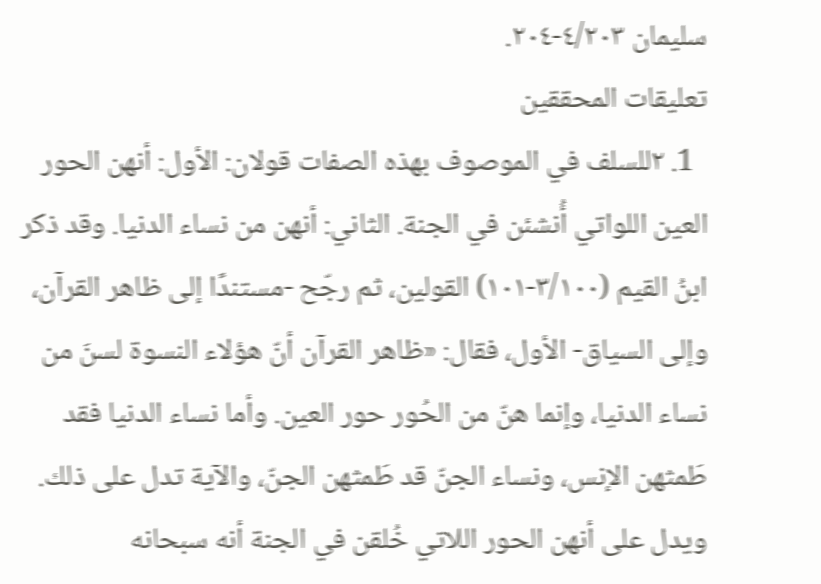سليمان ٤/٢٠٣-٢٠٤.
تعليقات المحققين
  1. ٢للسلف في الموصوف بهذه الصفات قولان: الأول: أنهن الحور العين اللواتي أُنشئن في الجنة. الثاني: أنهن من نساء الدنيا. وقد ذكر ابنُ القيم (٣/١٠٠-١٠١) القولين، ثم رجّح -مستندًا إلى ظاهر القرآن، وإلى السياق- الأول، فقال: «ظاهر القرآن أنّ هؤلاء النسوة لسنَ من نساء الدنيا، وإنما هنّ من الحُور حور العين. وأما نساء الدنيا فقد طَمثهن الإنس، ونساء الجنّ قد طَمثهن الجنّ، والآية تدل على ذلك. ويدل على أنهن الحور اللاتي خُلقن في الجنة أنه سبحانه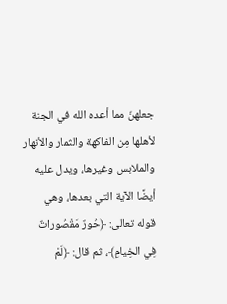جعلهنّ مما أعده الله في الجنة لأهلها مِن الفاكهة والثمار والأنهار والملابس وغيرها، ويدل عليه أيضًا الآية التي بعدها، وهي قوله تعالى: ﴿حُورٌ مَقْصُوراتٌ فِي الخِيامِ﴾، ثم قال: ﴿لَمْ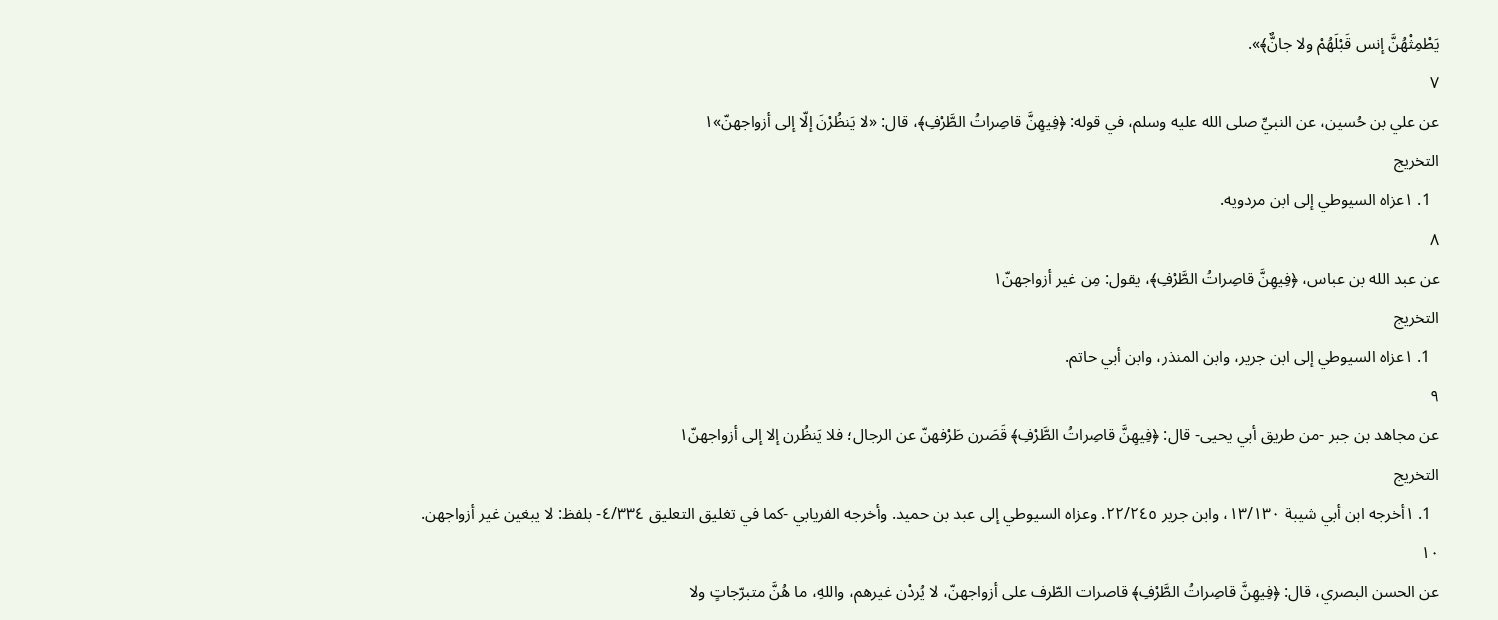يَطْمِثْهُنَّ إنس قَبْلَهُمْ ولا جانٌّ﴾».
٧
عن علي بن حُسين، عن النبيِّ صلى الله عليه وسلم، في قوله: ﴿فِيهِنَّ قاصِراتُ الطَّرْفِ﴾، قال: «لا يَنظُرْنَ إلّا إلى أزواجهنّ»١
التخريج
  1. ١عزاه السيوطي إلى ابن مردويه.
٨
عن عبد الله بن عباس، ﴿فِيهِنَّ قاصِراتُ الطَّرْفِ﴾، يقول: مِن غير أزواجهنّ١
التخريج
  1. ١عزاه السيوطي إلى ابن جرير، وابن المنذر، وابن أبي حاتم.
٩
عن مجاهد بن جبر -من طريق أبي يحيى- قال: ﴿فِيهِنَّ قاصِراتُ الطَّرْفِ﴾ قَصَرن طَرْفهنّ عن الرجال؛ فلا يَنظُرن إلا إلى أزواجهنّ١
التخريج
  1. ١أخرجه ابن أبي شيبة ١٣/١٣٠، وابن جرير ٢٢/٢٤٥. وعزاه السيوطي إلى عبد بن حميد. وأخرجه الفريابي -كما في تغليق التعليق ٤/٣٣٤- بلفظ: لا يبغين غير أزواجهن.
١٠
عن الحسن البصري، قال: ﴿فِيهِنَّ قاصِراتُ الطَّرْفِ﴾ قاصرات الطّرف على أزواجهنّ، لا يُردْن غيرهم، واللهِ، ما هُنَّ متبرّجاتٍ ولا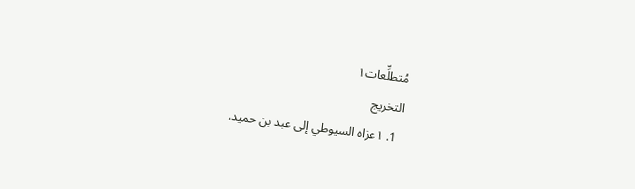مُتطلِّعات١
التخريج
  1. ١عزاه السيوطي إلى عبد بن حميد.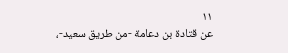١١
عن قتادة بن دعامة -من طريق سعيد-،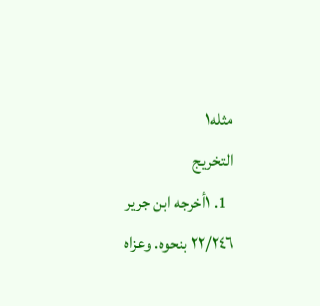مثله١
التخريج
  1. ١أخرجه ابن جرير ٢٢/٢٤٦ بنحوه. وعزاه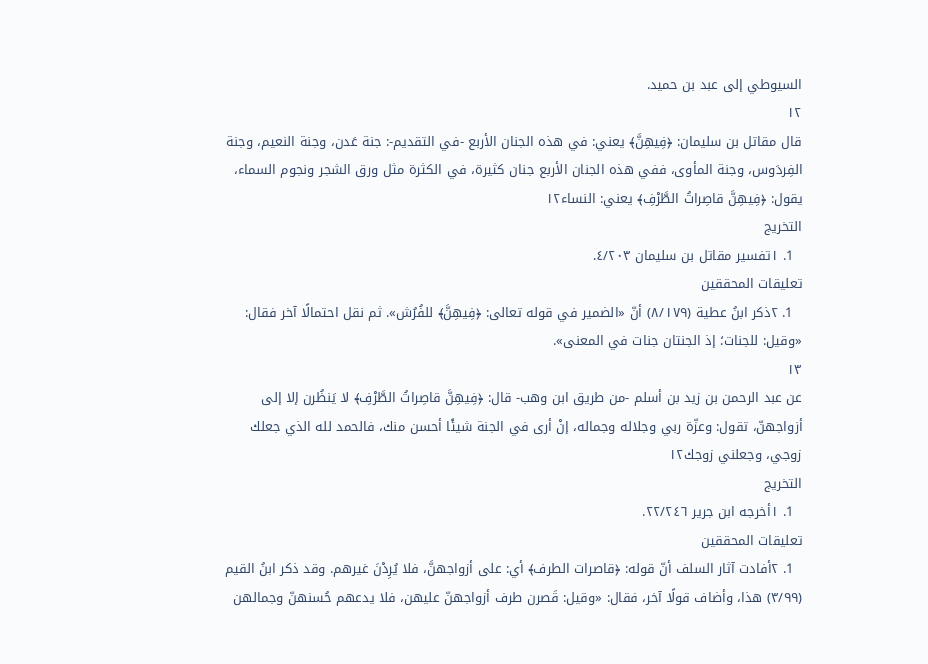السيوطي إلى عبد بن حميد.
١٢
قال مقاتل بن سليمان: ﴿فِيهِنَّ﴾ يعني: في هذه الجنان الأربع -في التقديم-: جنة عَدن، وجنة النعيم، وجنة الفِردَوس، وجنة المأوى، ففي هذه الجنان الأربع جنان كثيرة، في الكثرة مثل ورق الشجر ونجوم السماء، يقول: ﴿فِيهِنَّ قاصِراتُ الطَّرْفِ﴾ يعني: النساء١٢
التخريج
  1. ١تفسير مقاتل بن سليمان ٤/٢٠٣.
تعليقات المحققين
  1. ٢ذكر ابنُ عطية (٨/١٧٩) أنّ «الضمير في قوله تعالى: ﴿فِيهِنَّ﴾ للفُرُش». ثم نقل احتمالًا آخر فقال: «وقيل: للجنات؛ إذ الجنتان جنات في المعنى».
١٣
عن عبد الرحمن بن زيد بن أسلم -من طريق ابن وهب- قال: ﴿فِيهِنَّ قاصِراتُ الطَّرْفِ﴾ لا يَنظُرن إلا إلى أزواجهنّ، تقول: وعزّة ربي وجلاله وجماله، إنْ أرى في الجنة شيئًا أحسن منك، فالحمد لله الذي جعلك زوجي، وجعلني زوجك١٢
التخريج
  1. ١أخرجه ابن جرير ٢٢/٢٤٦.
تعليقات المحققين
  1. ٢أفادت آثار السلف أنّ قوله: ﴿قاصرات الطرف﴾ أي: على أزواجهنَّ، فلا يُرِدْنَ غيرهم. وقد ذكر ابنُ القيم (٣/٩٩) هذا، وأضاف قولًا آخر، فقال: «وقيل: قَصرن طرف أزواجهنّ عليهن، فلا يدعهم حُسنهنّ وجمالهن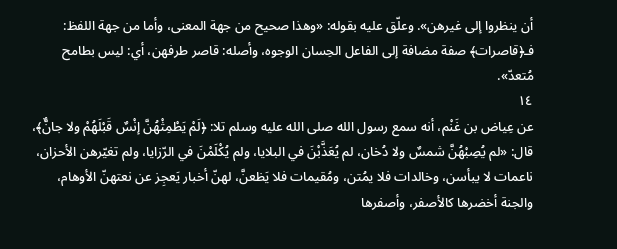أن ينظروا إلى غيرهن». وعلّق عليه بقوله: «وهذا صحيح من جهة المعنى، وأما من جهة اللفظ: فـ﴿قاصرات﴾ صفة مضافة إلى الفاعل الحِسان الوجوه، وأصله: قاصر طرفهن، أي: ليس بطامح مُتعدّ».
١٤
عن عِياض بن غَنْم، أنه سمع رسول الله صلى الله عليه وسلم تلا: ﴿لَمْ يَطْمِثْهُنَّ إنْسٌ قَبْلَهُمْ ولا جانٌّ﴾، قال: «لم يُصِبْهُنَّ شمسٌ ولا دُخان، لم يُعَذَّبْنَ في البلايا، ولم يُكْلَمْنَ في الرّزايا، ولم تغيّرهن الأحزان، ناعمات لا يبأسن، وخالدات فلا يمُتن، ومُقيمات فلا يَظعنَّ، لهنّ أخبار يَعجِز عن نعتهنّ الأوهام، والجنة أخضرها كالأصفر، وأصفرها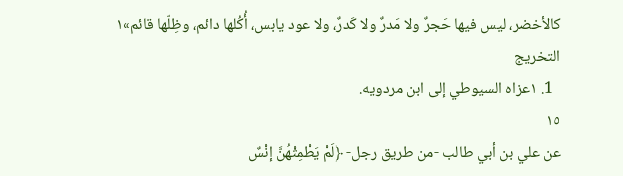كالأخضر، ليس فيها حَجرٌ ولا مَدرٌ ولا كَدرٌ، ولا عود يابس، أُكُلها دائم، وظِلّها قائم»١
التخريج
  1. ١عزاه السيوطي إلى ابن مردويه.
١٥
عن علي بن أبي طالب -من طريق رجل- ﴿لَمْ يَطْمِثْهُنَّ إنْسٌ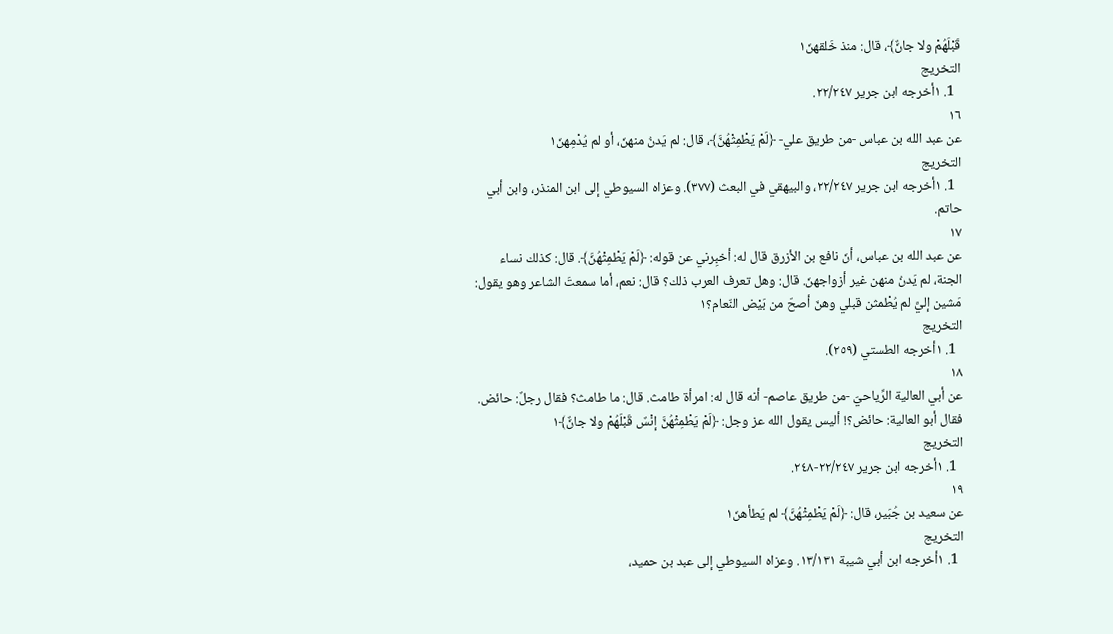قَبْلَهُمْ ولا جانٌّ﴾، قال: منذ خَلقهنّ١
التخريج
  1. ١أخرجه ابن جرير ٢٢/٢٤٧.
١٦
عن عبد الله بن عباس -من طريق علي- ﴿لَمْ يَطْمِثْهُنَّ﴾، قال: لم يَدنُ منهنّ، أو لم يُدْمِهنّ١
التخريج
  1. ١أخرجه ابن جرير ٢٢/٢٤٧، والبيهقي في البعث (٣٧٧). وعزاه السيوطي إلى ابن المنذر، وابن أبي حاتم.
١٧
عن عبد الله بن عباس، أنّ نافع بن الأزرق قال له: أخبِرني عن قوله: ﴿لَمْ يَطْمِثْهُنَّ﴾. قال: كذلك نساء الجنة، لم يَدنُ منهن غير أزواجهنّ. قال: وهل تعرف العرب ذلك؟ قال: نعم، أما سمعتَ الشاعر وهو يقول: مَشين إليَّ لم يُطْمثن قبلي وهنّ أصحّ من بَيْض النّعام؟١
التخريج
  1. ١أخرجه الطستي (٢٥٩).
١٨
عن أبي العالية الرِّياحيّ -من طريق عاصم- أنه قال له: امرأة طامث. قال: ما طامث؟ فقال رجلٌ: حائض. فقال أبو العالية: حائض؟! أليس يقول الله عز وجل: ﴿لَمْ يَطْمِثْهُنَّ إنْسٌ قَبْلَهُمْ ولا جانٌّ﴾١
التخريج
  1. ١أخرجه ابن جرير ٢٢/٢٤٧-٢٤٨.
١٩
عن سعيد بن جُبَير، قال: ﴿لَمْ يَطْمِثْهُنَّ﴾ لم يَطأهنّ١
التخريج
  1. ١أخرجه ابن أبي شيبة ١٣/١٣١. وعزاه السيوطي إلى عبد بن حميد،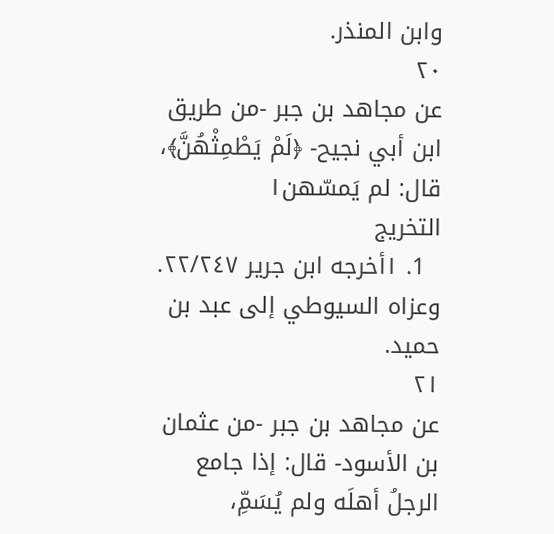وابن المنذر.
٢٠
عن مجاهد بن جبر -من طريق ابن أبي نجيح- ﴿لَمْ يَطْمِثْهُنَّ﴾، قال: لم يَمسّهن١
التخريج
  1. ١أخرجه ابن جرير ٢٢/٢٤٧. وعزاه السيوطي إلى عبد بن حميد.
٢١
عن مجاهد بن جبر -من عثمان بن الأسود- قال: إذا جامع الرجلُ أهلَه ولم يُسَمِّ،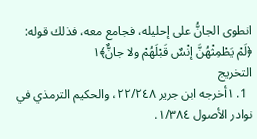انطوى الجانُّ على إحليله، فجامع معه، فذلك قوله: ﴿لَمْ يَطْمِثْهُنَّ إنْسٌ قَبْلَهُمْ ولا جانٌّ﴾١
التخريج
  1. ١أخرجه ابن جرير ٢٢/٢٤٨، والحكيم الترمذي في نوادر الأصول ١/٣٨٤.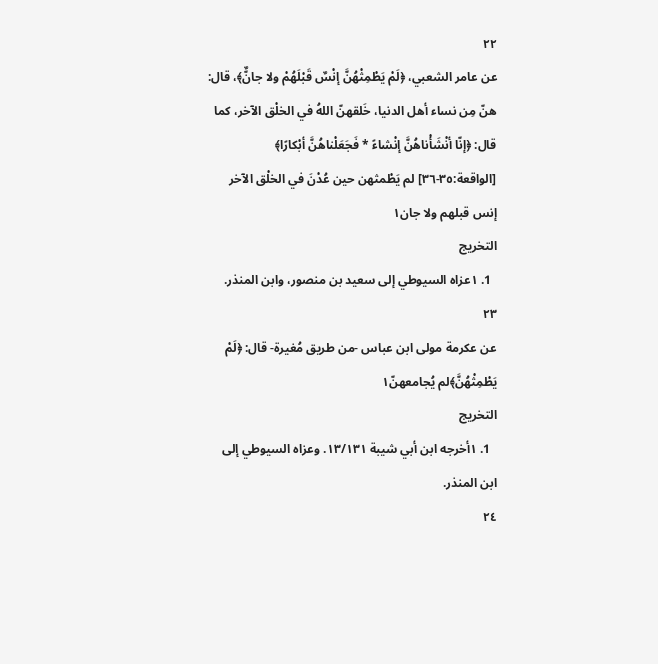٢٢
عن عامر الشعبي، ﴿لَمْ يَطْمِثْهُنَّ إنْسٌ قَبْلَهُمْ ولا جانٌّ﴾، قال: هنّ مِن نساء أهل الدنيا، خَلقهنّ اللهُ في الخلْق الآخر، كما قال: ﴿إنّا أنْشَأْناهُنَّ إنْشاءً * فَجَعَلْناهُنَّ أبْكارًا﴾ [الواقعة:٣٥-٣٦] لم يَطْمثهن حين عُدْنَ في الخلْق الآخر إنس قبلهم ولا جان١
التخريج
  1. ١عزاه السيوطي إلى سعيد بن منصور، وابن المنذر.
٢٣
عن عكرمة مولى ابن عباس -من طريق مُغيرة- قال: ﴿لَمْ يَطْمِثْهُنَّ﴾لم يُجامعهنّ١
التخريج
  1. ١أخرجه ابن أبي شيبة ١٣/١٣١. وعزاه السيوطي إلى ابن المنذر.
٢٤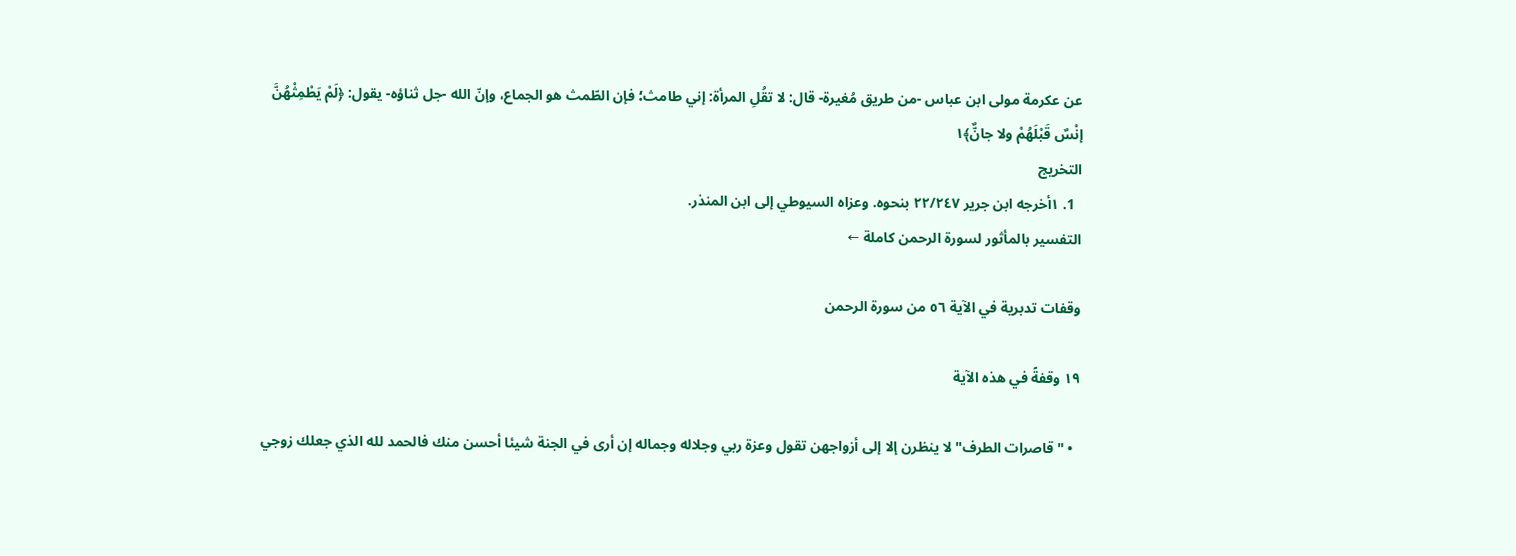عن عكرمة مولى ابن عباس -من طريق مُغيرة- قال: لا تقُلِ المرأة: إني طامث؛ فإن الطّمث هو الجماع، وإنّ الله -جل ثناؤه- يقول: ﴿لَمْ يَطْمِثْهُنَّ إنْسٌ قَبْلَهُمْ ولا جانٌّ﴾١
التخريج
  1. ١أخرجه ابن جرير ٢٢/٢٤٧ بنحوه. وعزاه السيوطي إلى ابن المنذر.
التفسير بالمأثور لسورة الرحمن كاملة ←

وقفات تدبرية في الآية ٥٦ من سورة الرحمن

١٩ وقفةً في هذه الآية

  • "قاصرات الطرف" لا ينظرن إلا إلى أزواجهن تقول وعزة ربي وجلاله وجماله إن أرى في الجنة شيئا أحسن منك فالحمد لله الذي جعلك زوجي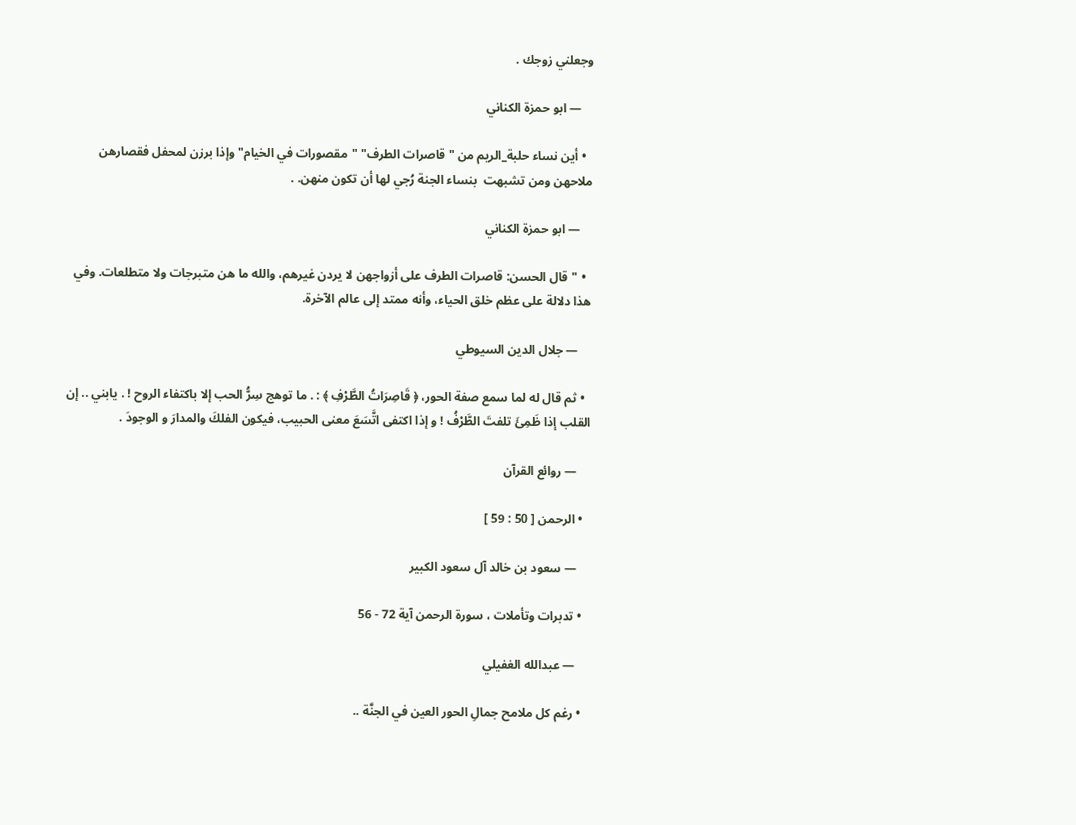وجعلني زوجك .

    — ابو حمزة الكناني

  • أين نساء حلبة_الريم من "قاصرات الطرف" "مقصورات في الخيام" وإذا برزن لمحفل فقصارهن ملاحهن ومن تشبهت  بنساء الجنة رُجي لها أن تكون منهن. .

    — ابو حمزة الكناني

  • "قال الحسن: قاصرات الطرف على أزواجهن لا يردن غيرهم، والله ما هن متبرجات ولا متطلعات. وفي هذا دلالة على عظم خلق الحياء، وأنه ممتد إلى عالم الآخرة.

    — جلال الدين السيوطي

  • ثم قال له لما سمع صفة الحور، ﴿ قَاصِرَاتُ الطَّرْفِ ﴾ : . ما توهج سِرُّ الحب إلا باكتفاء الروح ! . يابني .. إن القلب إذا ظَمِئَ تلفتَ الطَّرْفُ ! و إذا اكتفى اتَّسَعَ معنى الحبيب، فيكون الفلكَ والمدارَ و الوجودَ .

    — روائع القرآن

  • الرحمن [ 50 : 59 ]

    — سعود بن خالد آل سعود الكبير

  • تدبرات وتأملات ، سورة الرحمن آية 72 - 56

    — عبدالله الغفيلي

  • رغم كل ملامح جمالِ الحور العين في الجنَّة ..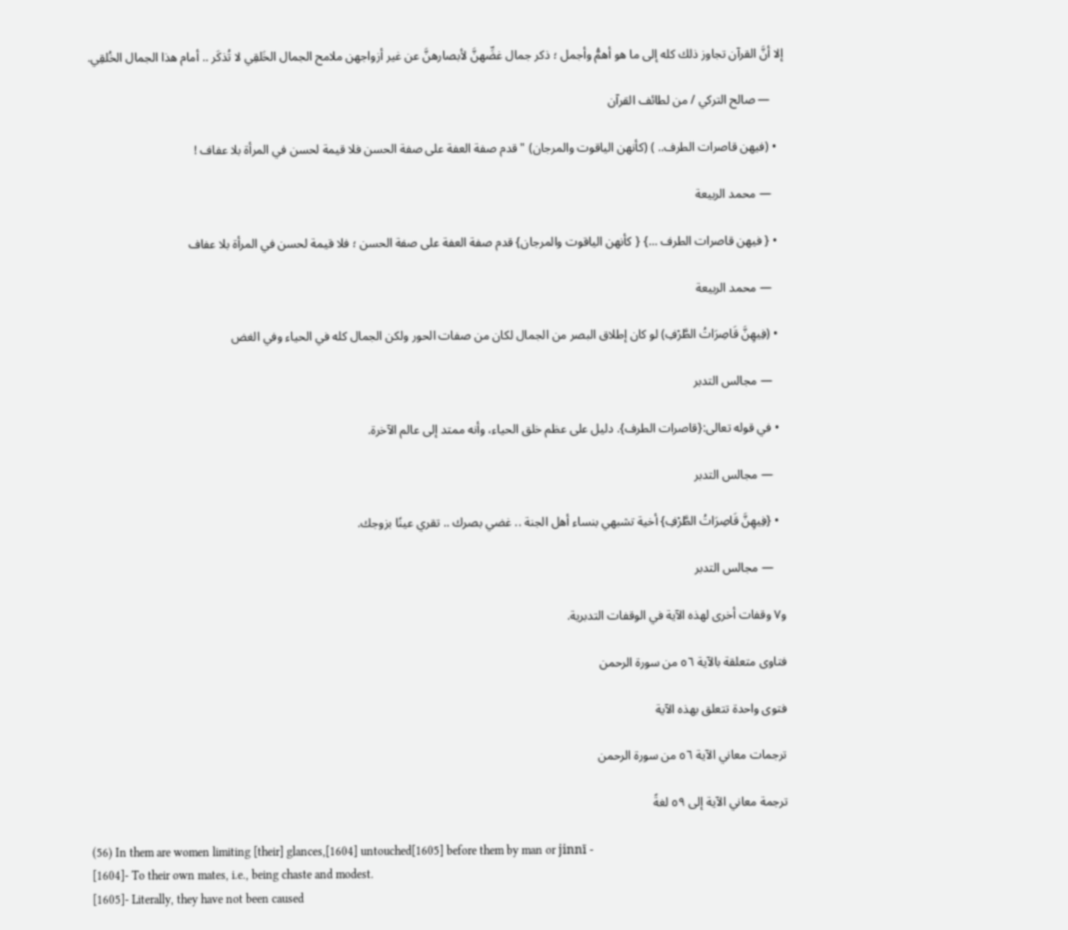إلا أنَّ القرآن تجاوز ذلك كله إلى ما هو أهمُّ وأجمل ؛ ذكر جمال غضِّهنَّ لأبصارهنَّ عن غير أزواجهن ملامح الجمال الخَلقِي لا تُذكَر .. أمام هذا الجمال الخُلقِي.

    — صالح التركي / من لطائف القرآن

  • (فيهن قاصرات الطرف.. ) (كأنهن الياقوت والمرجان) "قدم صفة العفة على صفة الحسن فلا قيمة لحسن في المرأة بلا عفاف !

    — محمد الربيعة

  • { فيهن قاصرات الطرف ...} { كأنهن الياقوت والمرجان} قدم صفة العفة على صفة الحسن ؛ فلا قيمة لحسن في المرأة بلا عفاف

    — محمد الربيعة

  • (فِيهِنَّ قَاصِرَاتُ الطَّرْفِ) لو كان إطلاق البصر من الجمال لكان من صفات الحور ولكن الجمال كله في الحياء وفي الغض

    — مجالس التدبر

  • في قوله تعالى:{قاصرات الطرف}. دليل على عظم خلق الحياء، وأنه ممتد إلى عالم الآخرة.

    — مجالس التدبر

  • {فِيهِنَّ قَاصِرَاتُ الطَّرْفِ} أخية تشبهي بنساء أهل الجنة .. غضي بصرك .. تقري عينًا بزوجك.

    — مجالس التدبر

و٧ وقفات أخرى لهذه الآية في الوقفات التدبرية.

فتاوى متعلقة بالآية ٥٦ من سورة الرحمن

فتوى واحدة تتعلق بهذه الآية

ترجمات معاني الآية ٥٦ من سورة الرحمن

ترجمة معاني الآية إلى ٥٩ لغةً

(56) In them are women limiting [their] glances,[1604] untouched[1605] before them by man or jinnī -
[1604]- To their own mates, i.e., being chaste and modest.
[1605]- Literally, they have not been caused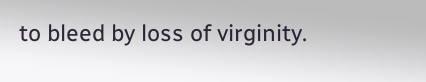to bleed by loss of virginity.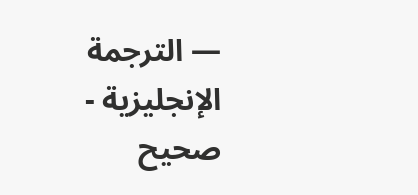— الترجمة الإنجليزية - صحيح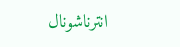انترناشونال